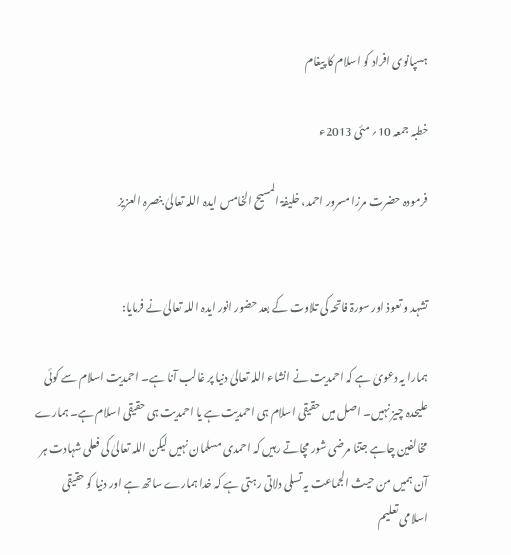ہسپانوی افراد کو اسلام کا پیغام

خطبہ جمعہ 10؍ مئی 2013ء

فرمودہ حضرت مرزا مسرور احمد، خلیفۃ المسیح الخامس ایدہ اللہ تعالیٰ بنصرہ العزیز


تشہد و تعوذ اور سورۃ فاتحہ کی تلاوت کے بعد حضور انور ایدہ اللہ تعالیٰ نے فرمایا:

ہمارا یہ دعویٰ ہے کہ احمدیت نے انشاء اللہ تعالیٰ دنیا پر غالب آنا ہے۔ احمدیت اسلام سے کوئی علیحدہ چیز نہیں۔ اصل میں حقیقی اسلام ہی احمدیت ہے یا احمدیت ہی حقیقی اسلام ہے۔ ہمارے مخالفین چاہے جتنا مرضی شور مچاتے رہیں کہ احمدی مسلمان نہیں لیکن اللہ تعالیٰ کی فعلی شہادت ہر آن ہمیں من حیث الجماعت یہ تسلی دلاتی رہتی ہے کہ خدا ہمارے ساتھ ہے اور دنیا کو حقیقی اسلامی تعلیم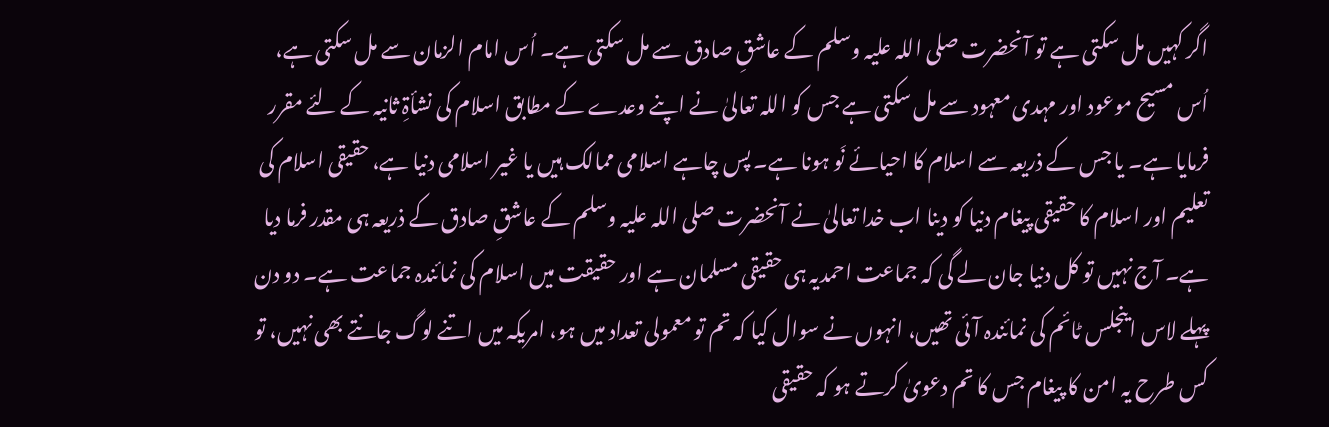اگر کہیں مل سکتی ہے تو آنحضرت صلی اللہ علیہ وسلم کے عاشقِ صادق سے مل سکتی ہے۔ اُس امام الزمان سے مل سکتی ہے، اُس مسیح موعود اور مہدی معہود سے مل سکتی ہے جس کو اللہ تعالیٰ نے اپنے وعدے کے مطابق اسلام کی نشأۃِ ثانیہ کے لئے مقرر فرمایا ہے۔ یا جس کے ذریعہ سے اسلام کا احیائے نَو ہونا ہے۔ پس چاہے اسلامی ممالک ہیں یا غیر اسلامی دنیا ہے، حقیقی اسلام کی تعلیم اور اسلام کا حقیقی پیغام دنیا کو دینا اب خدا تعالیٰ نے آنحضرت صلی اللہ علیہ وسلم کے عاشقِ صادق کے ذریعہ ہی مقدر فرما دیا ہے۔ آج نہیں تو کل دنیا جان لے گی کہ جماعت احمدیہ ہی حقیقی مسلمان ہے اور حقیقت میں اسلام کی نمائندہ جماعت ہے۔ دو دن پہلے لاس اینجلس ٹائم کی نمائندہ آئی تھیں، انہوں نے سوال کیا کہ تم تو معمولی تعداد میں ہو، امریکہ میں اتنے لوگ جانتے بھی نہیں، تو کس طرح یہ امن کا پیغام جس کا تم دعویٰ کرتے ہو کہ حقیقی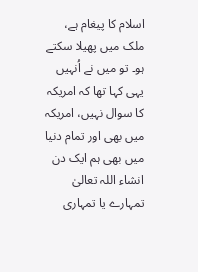اسلام کا پیغام ہے، ملک میں پھیلا سکتے ہو۔ تو میں نے اُنہیں یہی کہا تھا کہ امریکہ کا سوال نہیں، امریکہ میں بھی اور تمام دنیا میں بھی ہم ایک دن انشاء اللہ تعالیٰ تمہارے یا تمہاری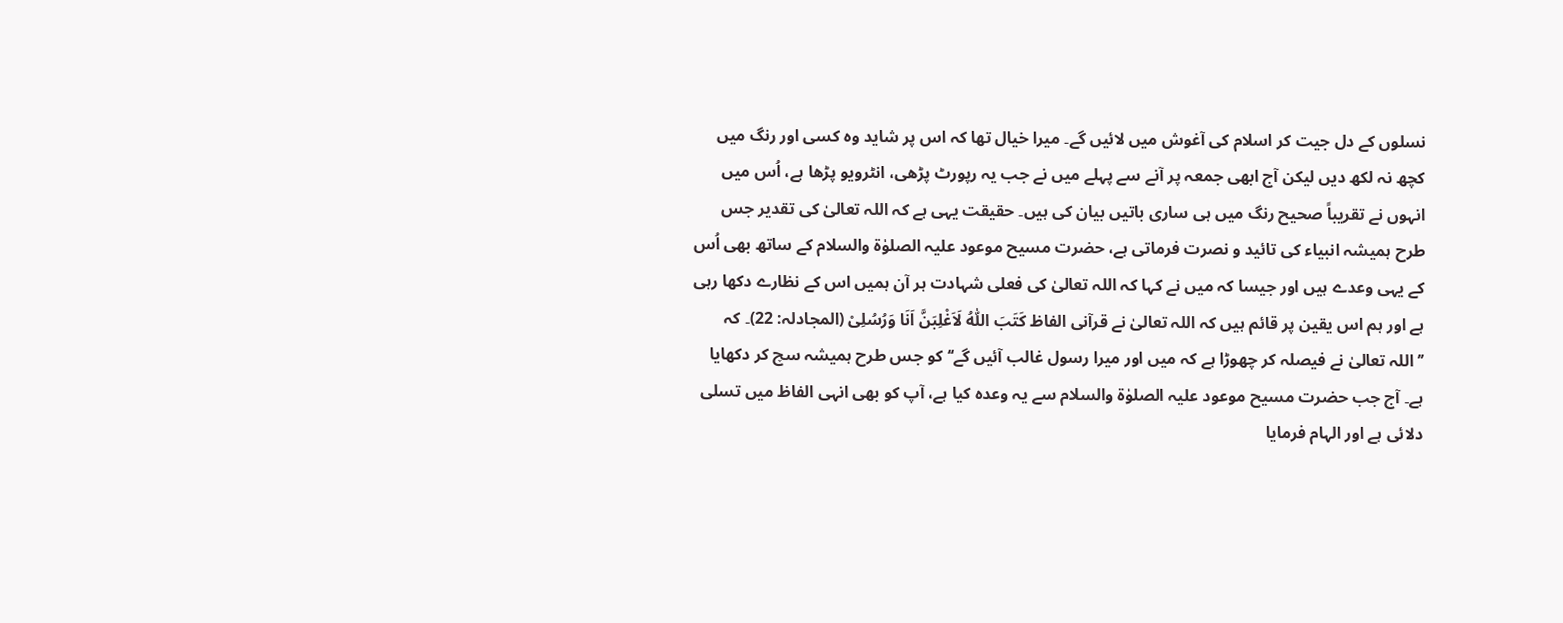نسلوں کے دل جیت کر اسلام کی آغوش میں لائیں گے۔ میرا خیال تھا کہ اس پر شاید وہ کسی اور رنگ میں کچھ نہ لکھ دیں لیکن آج ابھی جمعہ پر آنے سے پہلے میں نے جب یہ رپورٹ پڑھی، انٹرویو پڑھا ہے، اُس میں انہوں نے تقریباً صحیح رنگ میں ہی ساری باتیں بیان کی ہیں۔ حقیقت یہی ہے کہ اللہ تعالیٰ کی تقدیر جس طرح ہمیشہ انبیاء کی تائید و نصرت فرماتی ہے، حضرت مسیح موعود علیہ الصلوٰۃ والسلام کے ساتھ بھی اُس کے یہی وعدے ہیں اور جیسا کہ میں نے کہا کہ اللہ تعالیٰ کی فعلی شہادت ہر آن ہمیں اس کے نظارے دکھا رہی ہے اور ہم اس یقین پر قائم ہیں کہ اللہ تعالیٰ نے قرآنی الفاظ کَتَبَ اللّٰہُ لَاَغْلِبَنَّ اَنَا وَرُسُلِیْ (المجادلہ: 22)۔ کہ ’’اللہ تعالیٰ نے فیصلہ کر چھوڑا ہے کہ میں اور میرا رسول غالب آئیں گے‘‘ کو جس طرح ہمیشہ سچ کر دکھایا ہے۔ آج جب حضرت مسیح موعود علیہ الصلوٰۃ والسلام سے یہ وعدہ کیا ہے، آپ کو بھی انہی الفاظ میں تسلی دلائی ہے اور الہام فرمایا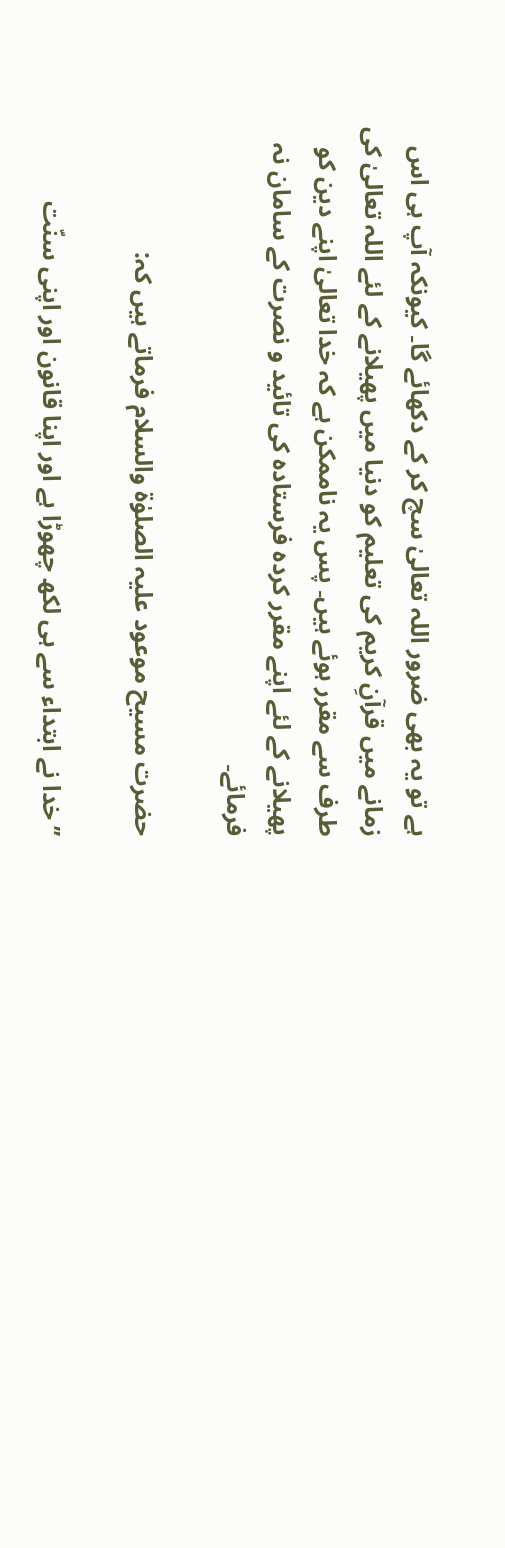ہے تو یہ بھی ضرور اللہ تعالیٰ سچ کر کے دکھائے گا۔ کیونکہ آپ ہی اس زمانے میں قرآنِ کریم کی تعلیم کو دنیا میں پھیلانے کے لئے اللہ تعالیٰ کی طرف سے مقرر ہوئے ہیں۔ پس یہ ناممکن ہے کہ خدا تعالیٰ اپنے دین کو پھیلانے کے لئے اپنے مقرر کردہ فرستادہ کی تائید و نصرت کے سامان نہ فرمائے۔

حضرت مسیح موعود علیہ الصلوٰۃ والسلام فرماتے ہیں کہ:

’’خدا نے ابتداء سے ہی لکھ چھوڑا ہے اور اپنا قانون اور اپنی سنّت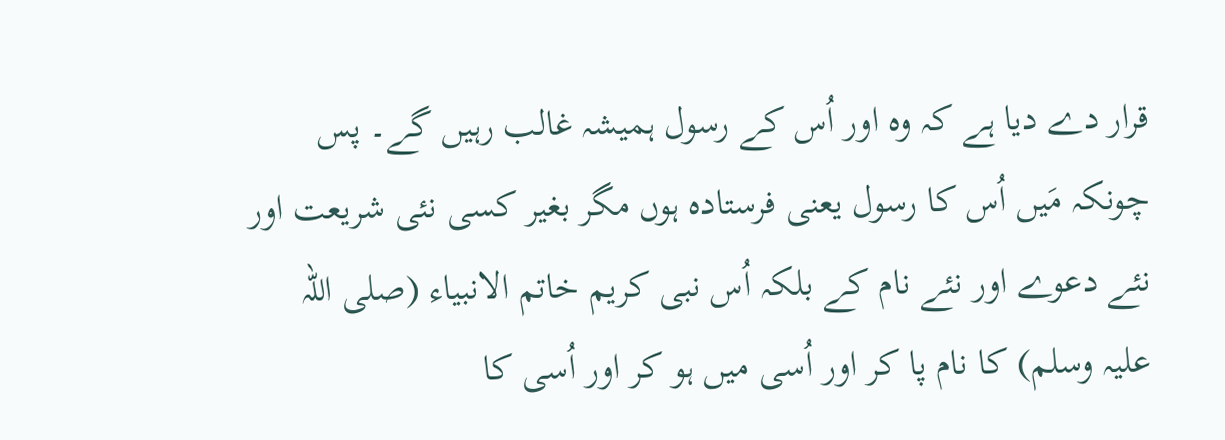قرار دے دیا ہے کہ وہ اور اُس کے رسول ہمیشہ غالب رہیں گے۔ پس چونکہ مَیں اُس کا رسول یعنی فرستادہ ہوں مگر بغیر کسی نئی شریعت اور نئے دعوے اور نئے نام کے بلکہ اُس نبی کریم خاتم الانبیاء (صلی اللہ علیہ وسلم) کا نام پا کر اور اُسی میں ہو کر اور اُسی کا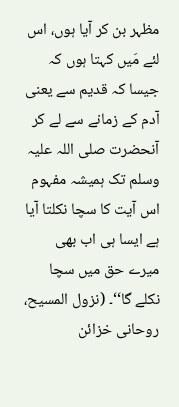مظہر بن کر آیا ہوں، اس لئے مَیں کہتا ہوں کہ جیسا کہ قدیم سے یعنی آدم کے زمانے سے لے کر آنحضرت صلی اللہ علیہ وسلم تک ہمیشہ مفہوم اس آیت کا سچا نکلتا آیا ہے ایسا ہی اب بھی میرے حق میں سچا نکلے گا‘‘۔ (نزول المسیح، روحانی خزائن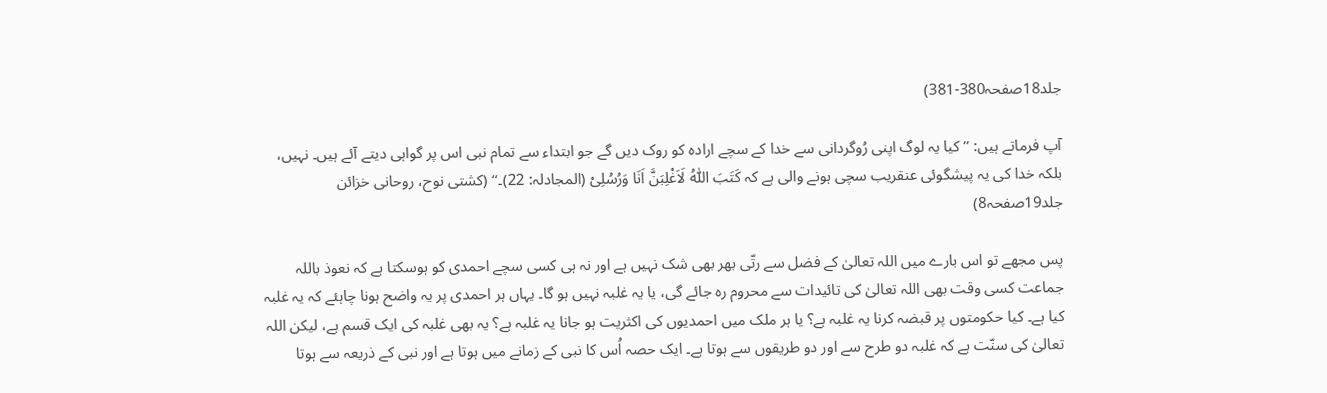جلد18صفحہ380-381)

آپ فرماتے ہیں: ’’کیا یہ لوگ اپنی رُوگردانی سے خدا کے سچے ارادہ کو روک دیں گے جو ابتداء سے تمام نبی اس پر گواہی دیتے آئے ہیں۔ نہیں، بلکہ خدا کی یہ پیشگوئی عنقریب سچی ہونے والی ہے کہ کَتَبَ اللّٰہُ لَاَغْلِبَنَّ اَنَا وَرُسُلِیْ (المجادلہ: 22)۔‘‘ (کشتی نوح، روحانی خزائن جلد19صفحہ8)

پس مجھے تو اس بارے میں اللہ تعالیٰ کے فضل سے رتّی بھر بھی شک نہیں ہے اور نہ ہی کسی سچے احمدی کو ہوسکتا ہے کہ نعوذ باللہ جماعت کسی وقت بھی اللہ تعالیٰ کی تائیدات سے محروم رہ جائے گی، یا یہ غلبہ نہیں ہو گا۔ یہاں ہر احمدی پر یہ واضح ہونا چاہئے کہ یہ غلبہ کیا ہے۔ کیا حکومتوں پر قبضہ کرنا یہ غلبہ ہے؟ یا ہر ملک میں احمدیوں کی اکثریت ہو جانا یہ غلبہ ہے؟ یہ بھی غلبہ کی ایک قسم ہے، لیکن اللہ تعالیٰ کی سنّت ہے کہ غلبہ دو طرح سے اور دو طریقوں سے ہوتا ہے۔ ایک حصہ اُس کا نبی کے زمانے میں ہوتا ہے اور نبی کے ذریعہ سے ہوتا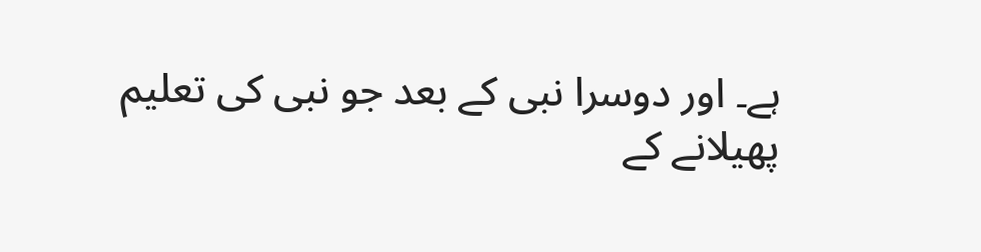ہے۔ اور دوسرا نبی کے بعد جو نبی کی تعلیم پھیلانے کے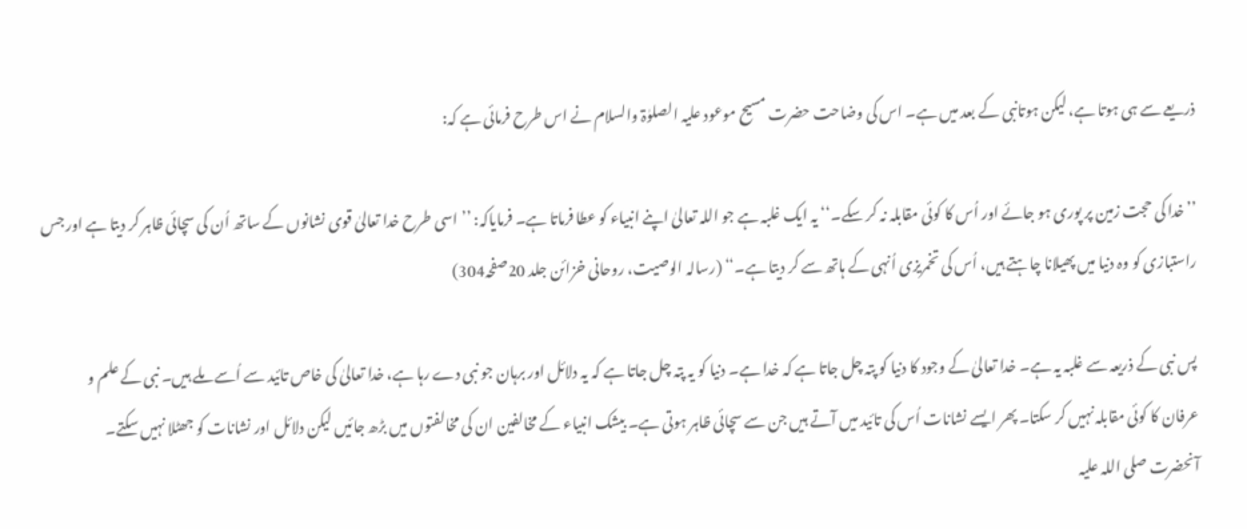ذریعے سے ہی ہوتا ہے، لیکن ہوتانبی کے بعد میں ہے۔ اس کی وضاحت حضرت مسیح موعود علیہ الصلوٰۃ والسلام نے اس طرح فرمائی ہے کہ:

’’خدا کی حجت زمین پر پوری ہو جائے اور اُس کا کوئی مقابلہ نہ کر سکے۔‘‘ یہ ایک غلبہ ہے جو اللہ تعالیٰ اپنے انبیاء کو عطا فرماتا ہے۔ فرمایاکہ: ’’اسی طرح خدا تعالیٰ قوی نشانوں کے ساتھ اُن کی سچائی ظاہر کر دیتا ہے اور جس راستبازی کو وہ دنیا میں پھیلانا چاہتے ہیں، اُس کی تخمریزی اُنہی کے ہاتھ سے کر دیتا ہے۔‘‘ (رسالہ الوصیت، روحانی خزائن جلد 20صفحہ304)

پس نبی کے ذریعہ سے غلبہ یہ ہے۔ خدا تعالیٰ کے وجود کا دنیا کو پتہ چل جاتا ہے کہ خدا ہے۔ دنیا کو یہ پتہ چل جاتا ہے کہ یہ دلائل اور برہان جو نبی دے رہا ہے، خدا تعالیٰ کی خاص تائید سے اُسے ملے ہیں۔ نبی کے علم و عرفان کا کوئی مقابلہ نہیں کر سکتا۔ پھر ایسے نشانات اُس کی تائید میں آتے ہیں جن سے سچائی ظاہر ہوتی ہے۔ بیشک انبیاء کے مخالفین ان کی مخالفتوں میں بڑھ جائیں لیکن دلائل اور نشانات کو جھٹلا نہیں سکتے۔ آنحضرت صلی اللہ علیہ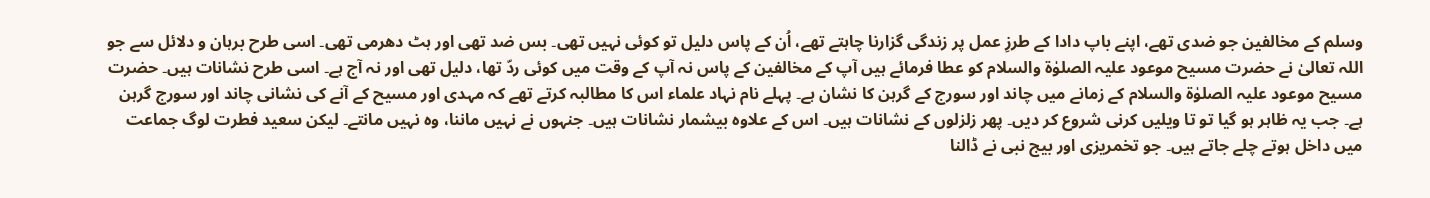وسلم کے مخالفین جو ضدی تھے، اپنے باپ دادا کے طرزِ عمل پر زندگی گزارنا چاہتے تھے، اُن کے پاس دلیل تو کوئی نہیں تھی۔ بس ضد تھی اور ہٹ دھرمی تھی۔ اسی طرح برہان و دلائل سے جو اللہ تعالیٰ نے حضرت مسیح موعود علیہ الصلوٰۃ والسلام کو عطا فرمائے ہیں آپ کے مخالفین کے پاس نہ آپ کے وقت میں کوئی ردّ تھا، دلیل تھی اور نہ آج ہے۔ اسی طرح نشانات ہیں۔ حضرت مسیح موعود علیہ الصلوٰۃ والسلام کے زمانے میں چاند اور سورج کے گرہن کا نشان ہے۔ پہلے نام نہاد علماء اس کا مطالبہ کرتے تھے کہ مہدی اور مسیح کے آنے کی نشانی چاند اور سورج گرہن ہے۔ جب یہ ظاہر ہو گیا تو تا ویلیں کرنی شروع کر دیں۔ پھر زلزلوں کے نشانات ہیں۔ اس کے علاوہ بیشمار نشانات ہیں۔ جنہوں نے نہیں ماننا، وہ نہیں مانتے۔ لیکن سعید فطرت لوگ جماعت میں داخل ہوتے چلے جاتے ہیں۔ جو تخمریزی اور بیج نبی نے ڈالنا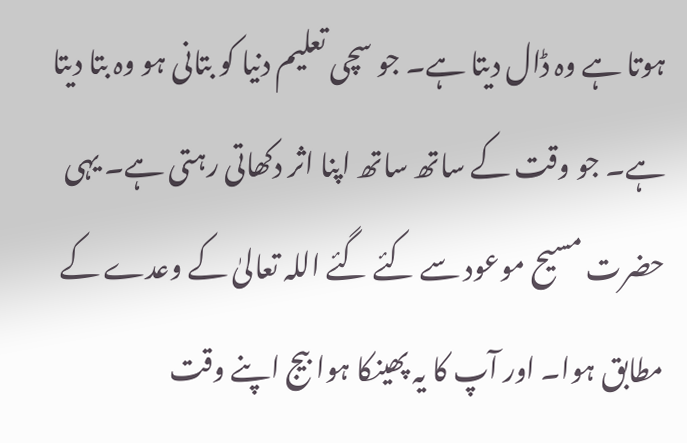ہوتا ہے وہ ڈال دیتا ہے۔ جو سچی تعلیم دنیا کو بتانی ہو وہ بتا دیتا ہے۔ جو وقت کے ساتھ ساتھ اپنا اثر دکھاتی رہتی ہے۔ یہی حضرت مسیح موعود سے کئے گئے اللہ تعالیٰ کے وعدے کے مطابق ہوا۔ اور آپ کا یہ پھینکا ہوا بیج اپنے وقت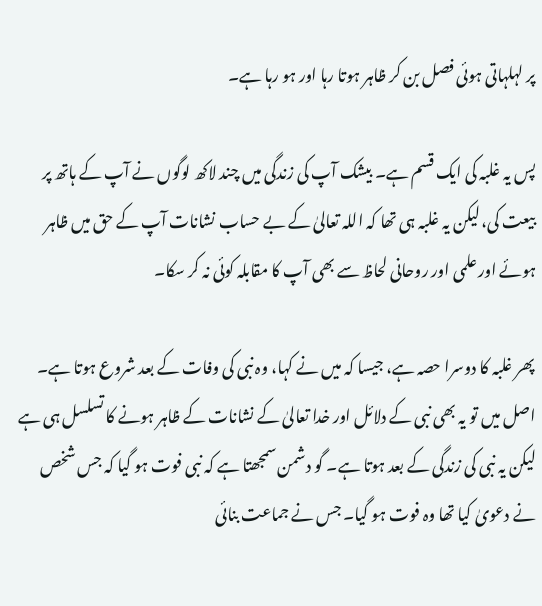پر لہلہاتی ہوئی فصل بن کر ظاہر ہوتا رہا اور ہو رہا ہے۔

پس یہ غلبہ کی ایک قسم ہے۔ بیشک آپ کی زندگی میں چند لاکھ لوگوں نے آپ کے ہاتھ پر بیعت کی، لیکن یہ غلبہ ہی تھا کہ اللہ تعالیٰ کے بے حساب نشانات آپ کے حق میں ظاہر ہوئے اور علمی اور روحانی لحاظ سے بھی آپ کا مقابلہ کوئی نہ کر سکا۔

پھر غلبہ کا دوسرا حصہ ہے، جیسا کہ میں نے کہا، وہ نبی کی وفات کے بعد شروع ہوتا ہے۔ اصل میں تو یہ بھی نبی کے دلائل اور خدا تعالیٰ کے نشانات کے ظاہر ہونے کا تسلسل ہی ہے لیکن یہ نبی کی زندگی کے بعد ہوتا ہے۔ گو دشمن سمجھتا ہے کہ نبی فوت ہو گیا کہ جس شخص نے دعویٰ کیا تھا وہ فوت ہو گیا۔ جس نے جماعت بنائی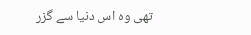تھی وہ اس دنیا سے گزر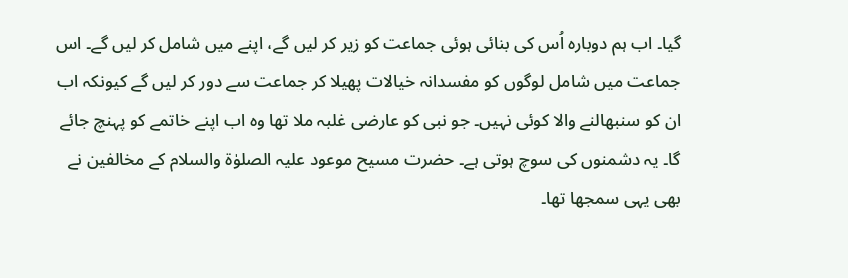گیا۔ اب ہم دوبارہ اُس کی بنائی ہوئی جماعت کو زیر کر لیں گے، اپنے میں شامل کر لیں گے۔ اس جماعت میں شامل لوگوں کو مفسدانہ خیالات پھیلا کر جماعت سے دور کر لیں گے کیونکہ اب ان کو سنبھالنے والا کوئی نہیں۔ جو نبی کو عارضی غلبہ ملا تھا وہ اب اپنے خاتمے کو پہنچ جائے گا۔ یہ دشمنوں کی سوچ ہوتی ہے۔ حضرت مسیح موعود علیہ الصلوٰۃ والسلام کے مخالفین نے بھی یہی سمجھا تھا۔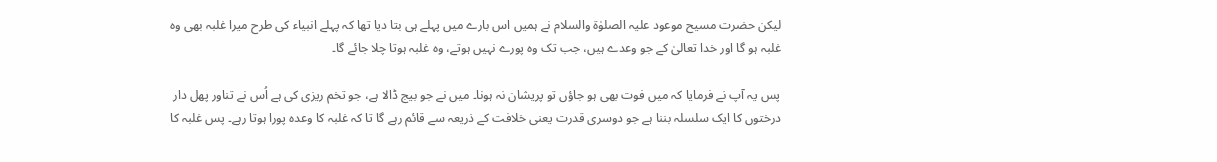لیکن حضرت مسیح موعود علیہ الصلوٰۃ والسلام نے ہمیں اس بارے میں پہلے ہی بتا دیا تھا کہ پہلے انبیاء کی طرح میرا غلبہ بھی وہ غلبہ ہو گا اور خدا تعالیٰ کے جو وعدے ہیں، جب تک وہ پورے نہیں ہوتے، وہ غلبہ ہوتا چلا جائے گا۔

پس یہ آپ نے فرمایا کہ میں فوت بھی ہو جاؤں تو پریشان نہ ہونا۔ میں نے جو بیج ڈالا ہے، جو تخم ریزی کی ہے اُس نے تناور پھل دار درختوں کا ایک سلسلہ بننا ہے جو دوسری قدرت یعنی خلافت کے ذریعہ سے قائم رہے گا تا کہ غلبہ کا وعدہ پورا ہوتا رہے۔ پس غلبہ کا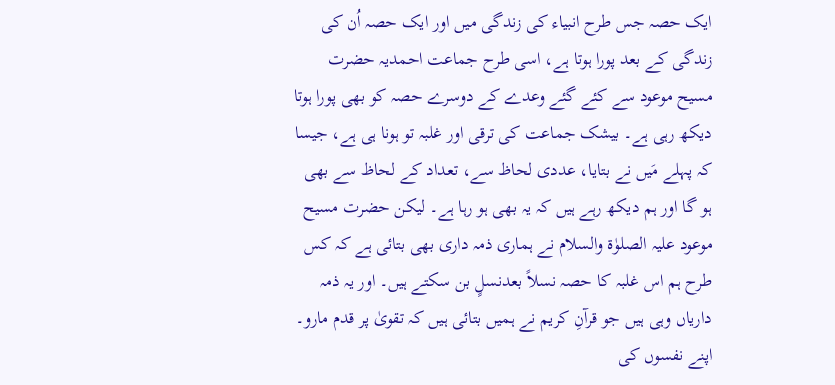ایک حصہ جس طرح انبیاء کی زندگی میں اور ایک حصہ اُن کی زندگی کے بعد پورا ہوتا ہے، اسی طرح جماعت احمدیہ حضرت مسیح موعود سے کئے گئے وعدے کے دوسرے حصہ کو بھی پورا ہوتا دیکھ رہی ہے۔ بیشک جماعت کی ترقی اور غلبہ تو ہونا ہی ہے، جیسا کہ پہلے مَیں نے بتایا، عددی لحاظ سے، تعداد کے لحاظ سے بھی ہو گا اور ہم دیکھ رہے ہیں کہ یہ بھی ہو رہا ہے۔ لیکن حضرت مسیح موعود علیہ الصلوٰۃ والسلام نے ہماری ذمہ داری بھی بتائی ہے کہ کس طرح ہم اس غلبہ کا حصہ نسلاً بعدنسلٍ بن سکتے ہیں۔ اور یہ ذمہ داریاں وہی ہیں جو قرآنِ کریم نے ہمیں بتائی ہیں کہ تقویٰ پر قدم مارو۔ اپنے نفسوں کی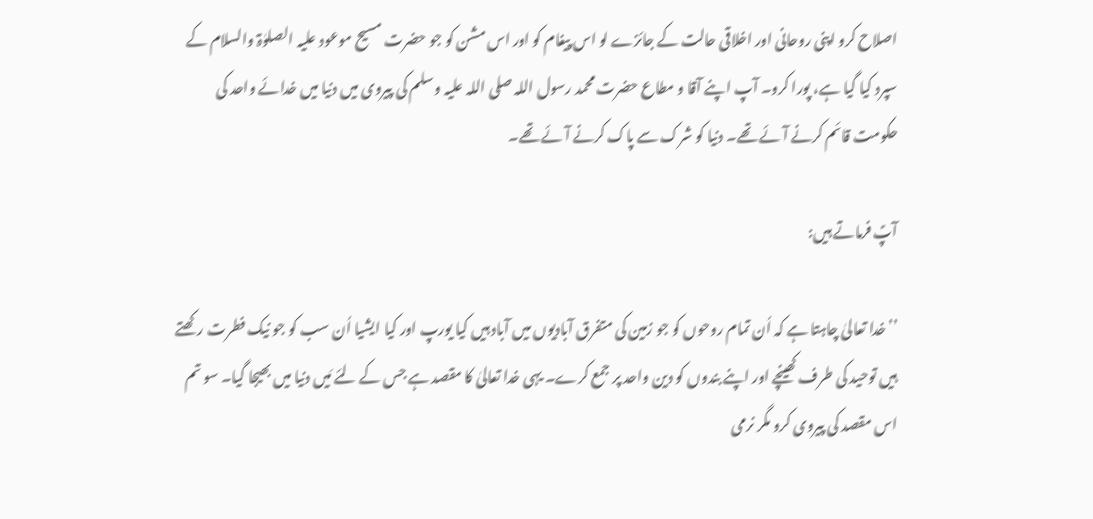اصلاح کرو اپنی روحانی اور اخلاقی حالت کے جائزے لو اس پیغام کو اور اس مشن کو جو حضرت مسیح موعود علیہ الصلوٰۃ والسلام کے سپرد کیا گیا ہے، پورا کرو۔ آپ اپنے آقا و مطاع حضرت محمد رسول اللہ صلی اللہ علیہ وسلم کی پیروی میں دنیا میں خدائے واحد کی حکومت قائم کرنے آئے تھے۔ دنیا کو شرک سے پاک کرنے آئے تھے۔

آپؑ فرماتے ہیں:

’’خدا تعالیٰ چاہتا ہے کہ اُن تمام روحوں کو جو زمین کی متفرق آبادیوں میں آباد ہیں کیا یورپ اور کیا ایشیا اُن سب کو جو نیک فطرت رکھتے ہیں توحید کی طرف کھینچے اور اپنے بندوں کو دین واحد پر جمع کرے۔ یہی خدا تعالیٰ کا مقصد ہے جس کے لئے مَیں دنیا میں بھیجا گیا۔ سو تم اس مقصد کی پیروی کرو مگر نرمی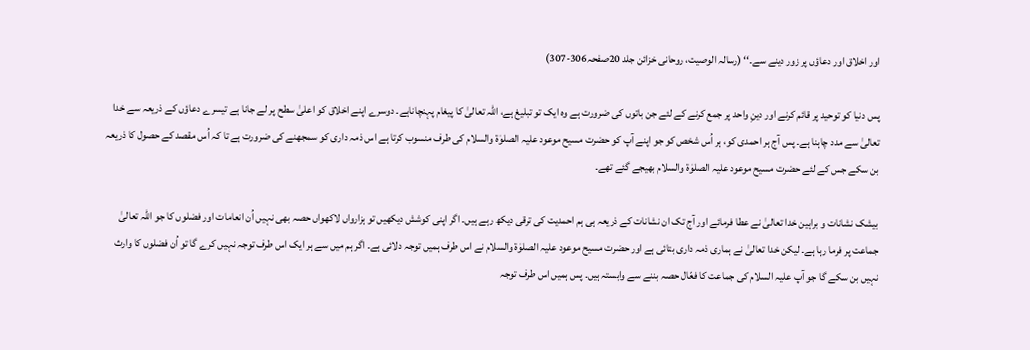اور اخلاق اور دعاؤں پر زور دینے سے۔‘‘ (رسالہ الوصیت، روحانی خزائن جلد 20صفحہ306-307)

پس دنیا کو توحید پر قائم کرنے اور دینِ واحد پر جمع کرنے کے لئے جن باتوں کی ضرورت ہے وہ ایک تو تبلیغ ہے، اللہ تعالیٰ کا پیغام پہنچاناہے۔ دوسرے اپنے اخلاق کو اعلیٰ سطح پر لے جانا ہے تیسرے دعاؤں کے ذریعہ سے خدا تعالیٰ سے مدد چاہنا ہے۔ پس آج ہر احمدی کو، ہر اُس شخص کو جو اپنے آپ کو حضرت مسیح موعود علیہ الصلوٰۃ والسلام کی طرف منسوب کرتا ہے اس ذمہ داری کو سمجھنے کی ضرورت ہے تا کہ اُس مقصد کے حصول کا ذریعہ بن سکے جس کے لئے حضرت مسیح موعود علیہ الصلوٰۃ والسلام بھیجے گئے تھے۔

بیشک نشانات و براہین خدا تعالیٰ نے عطا فرمائے اور آج تک ان نشانات کے ذریعہ ہی ہم احمدیت کی ترقی دیکھ رہے ہیں۔ اگر اپنی کوشش دیکھیں تو ہزارواں لاکھواں حصہ بھی نہیں اُن انعامات اور فضلوں کا جو اللہ تعالیٰ جماعت پر فرما رہا ہے۔ لیکن خدا تعالیٰ نے ہماری ذمہ داری بتائی ہے اور حضرت مسیح موعود علیہ الصلوٰۃ والسلام نے اس طرف ہمیں توجہ دلائی ہے۔ اگر ہم میں سے ہر ایک اس طرف توجہ نہیں کرے گا تو اُن فضلوں کا وارث نہیں بن سکے گا جو آپ علیہ السلام کی جماعت کا فعّال حصہ بننے سے وابستہ ہیں۔ پس ہمیں اس طرف توجہ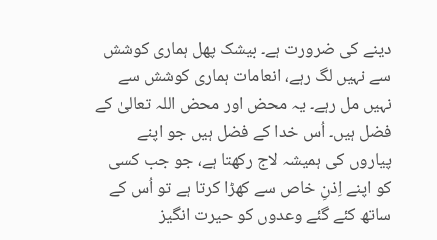دینے کی ضرورت ہے۔ بیشک پھل ہماری کوشش سے نہیں لگ رہے، انعامات ہماری کوشش سے نہیں مل رہے۔ یہ محض اور محض اللہ تعالیٰ کے فضل ہیں۔ اُس خدا کے فضل ہیں جو اپنے پیاروں کی ہمیشہ لاج رکھتا ہے، جو جب کسی کو اپنے اِذنِ خاص سے کھڑا کرتا ہے تو اُس کے ساتھ کئے گئے وعدوں کو حیرت انگیز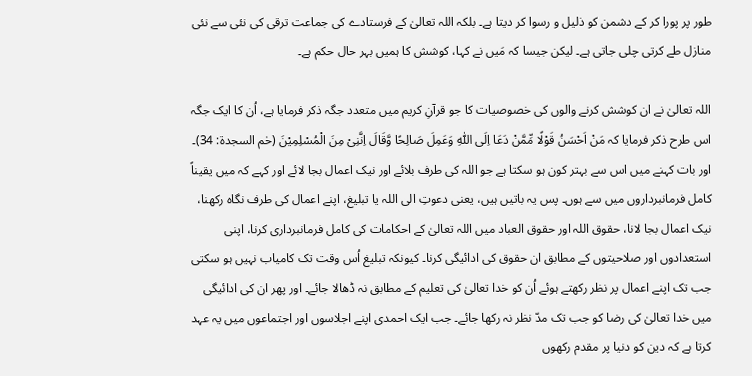طور پر پورا کر کے دشمن کو ذلیل و رسوا کر دیتا ہے۔ بلکہ اللہ تعالیٰ کے فرستادے کی جماعت ترقی کی نئی سے نئی منازل طے کرتی چلی جاتی ہے۔ لیکن جیسا کہ مَیں نے کہا، کوشش کا ہمیں بہر حال حکم ہے۔

اللہ تعالیٰ نے ان کوشش کرنے والوں کی خصوصیات کا جو قرآنِ کریم میں متعدد جگہ ذکر فرمایا ہے، اُن کا ایک جگہ اس طرح ذکر فرمایا کہ مَنْ اَحْسَنُ قَوْلًا مِّمَّنْ دَعَا اِلَی اللّٰہِ وَعَمِلَ صَالِحًا وَّقَالَ اِنَّنِیْ مِنَ الْمُسْلِمِیْنَ (حٰم السجدۃ: 34)۔ اور بات کہنے میں اس سے بہتر کون ہو سکتا ہے جو اللہ کی طرف بلائے اور نیک اعمال بجا لائے اور کہے کہ میں یقیناً کامل فرمانبرداروں میں سے ہوں۔ پس یہ باتیں ہیں، یعنی دعوتِ الی اللہ یا تبلیغ، اپنے اعمال کی طرف نگاہ رکھنا، نیک اعمال بجا لانا، حقوق اللہ اور حقوق العباد میں اللہ تعالیٰ کے احکامات کی کامل فرمانبرداری کرنا، اپنی استعدادوں اور صلاحیتوں کے مطابق ان حقوق کی ادائیگی کرنا۔ کیونکہ تبلیغ اُس وقت تک کامیاب نہیں ہو سکتی جب تک اپنے اعمال پر نظر رکھتے ہوئے اُن کو خدا تعالیٰ کی تعلیم کے مطابق نہ ڈھالا جائے۔ اور پھر ان کی ادائیگی میں خدا تعالیٰ کی رضا کو جب تک مدّ نظر نہ رکھا جائے۔ جب ایک احمدی اپنے اجلاسوں اور اجتماعوں میں یہ عہد کرتا ہے کہ دین کو دنیا پر مقدم رکھوں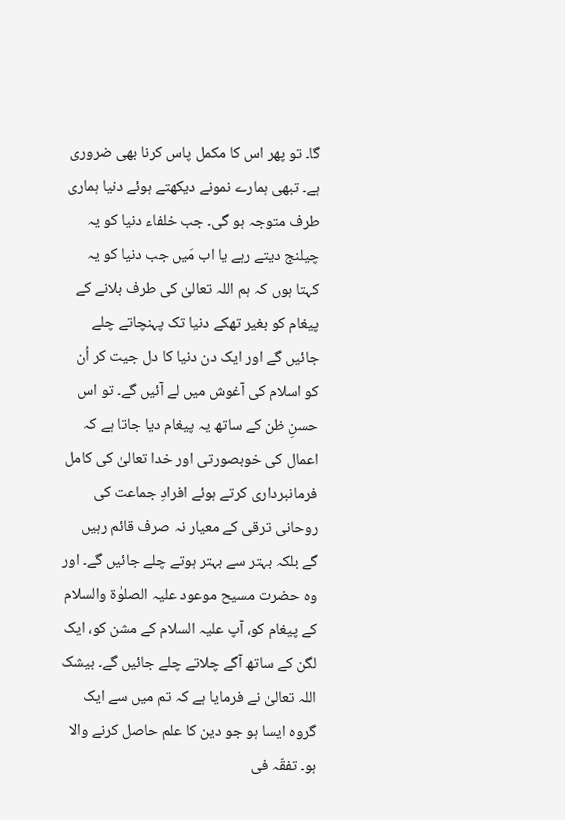گا۔ تو پھر اس کا مکمل پاس کرنا بھی ضروری ہے۔ تبھی ہمارے نمونے دیکھتے ہوئے دنیا ہماری طرف متوجہ ہو گی۔ جب خلفاء دنیا کو یہ چیلنج دیتے رہے یا اب مَیں جب دنیا کو یہ کہتا ہوں کہ ہم اللہ تعالیٰ کی طرف بلانے کے پیغام کو بغیر تھکے دنیا تک پہنچاتے چلے جائیں گے اور ایک دن دنیا کا دل جیت کر اُن کو اسلام کی آغوش میں لے آئیں گے۔ تو اس حسنِ ظن کے ساتھ یہ پیغام دیا جاتا ہے کہ اعمال کی خوبصورتی اور خدا تعالیٰ کی کامل فرمانبرداری کرتے ہوئے افرادِ جماعت کی روحانی ترقی کے معیار نہ صرف قائم رہیں گے بلکہ بہتر سے بہتر ہوتے چلے جائیں گے۔ اور وہ حضرت مسیح موعود علیہ الصلوٰۃ والسلام کے پیغام کو، آپ علیہ السلام کے مشن کو، ایک لگن کے ساتھ آگے چلاتے چلے جائیں گے۔ بیشک اللہ تعالیٰ نے فرمایا ہے کہ تم میں سے ایک گروہ ایسا ہو جو دین کا علم حاصل کرنے والا ہو۔ تفقّہ فی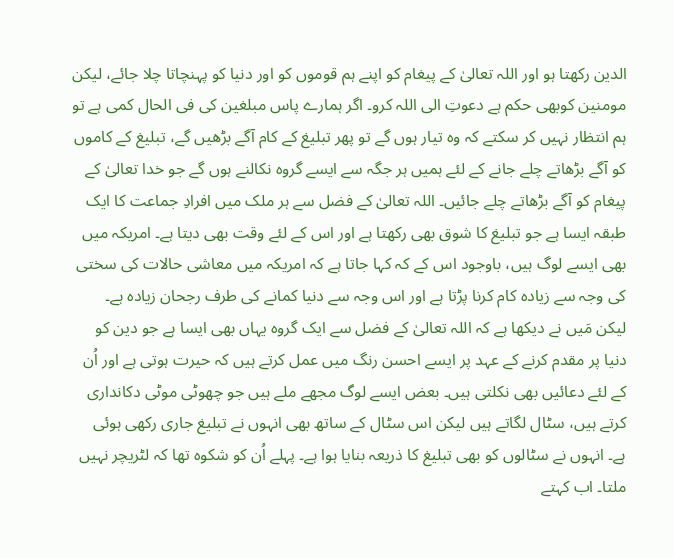الدین رکھتا ہو اور اللہ تعالیٰ کے پیغام کو اپنے ہم قوموں کو اور دنیا کو پہنچاتا چلا جائے، لیکن مومنین کوبھی حکم ہے دعوتِ الی اللہ کرو۔ اگر ہمارے پاس مبلغین کی فی الحال کمی ہے تو ہم انتظار نہیں کر سکتے کہ وہ تیار ہوں گے تو پھر تبلیغ کے کام آگے بڑھیں گے، تبلیغ کے کاموں کو آگے بڑھاتے چلے جانے کے لئے ہمیں ہر جگہ سے ایسے گروہ نکالنے ہوں گے جو خدا تعالیٰ کے پیغام کو آگے بڑھاتے چلے جائیں۔ اللہ تعالیٰ کے فضل سے ہر ملک میں افرادِ جماعت کا ایک طبقہ ایسا ہے جو تبلیغ کا شوق بھی رکھتا ہے اور اس کے لئے وقت بھی دیتا ہے۔ امریکہ میں بھی ایسے لوگ ہیں، باوجود اس کے کہ کہا جاتا ہے کہ امریکہ میں معاشی حالات کی سختی کی وجہ سے زیادہ کام کرنا پڑتا ہے اور اس وجہ سے دنیا کمانے کی طرف رجحان زیادہ ہے۔ لیکن مَیں نے دیکھا ہے کہ اللہ تعالیٰ کے فضل سے ایک گروہ یہاں بھی ایسا ہے جو دین کو دنیا پر مقدم کرنے کے عہد پر ایسے احسن رنگ میں عمل کرتے ہیں کہ حیرت ہوتی ہے اور اُن کے لئے دعائیں بھی نکلتی ہیں۔ بعض ایسے لوگ مجھے ملے ہیں جو چھوٹی موٹی دکانداری کرتے ہیں، سٹال لگاتے ہیں لیکن اس سٹال کے ساتھ بھی انہوں نے تبلیغ جاری رکھی ہوئی ہے۔ انہوں نے سٹالوں کو بھی تبلیغ کا ذریعہ بنایا ہوا ہے۔ پہلے اُن کو شکوہ تھا کہ لٹریچر نہیں ملتا۔ اب کہتے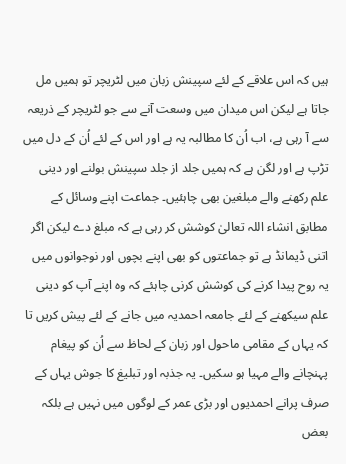ہیں کہ اس علاقے کے لئے سپینش زبان میں لٹریچر تو ہمیں مل جاتا ہے لیکن اس میدان میں وسعت آنے سے جو لٹریچر کے ذریعہ سے آ رہی ہے، اب اُن کا مطالبہ یہ ہے اور اس کے لئے اُن کے دل میں تڑپ ہے اور لگن ہے کہ ہمیں جلد از جلد سپینش بولنے اور دینی علم رکھنے والے مبلغین بھی چاہئیں۔ جماعت اپنے وسائل کے مطابق انشاء اللہ تعالیٰ کوشش کر رہی ہے کہ مبلغ دے لیکن اگر اتنی ڈیمانڈ ہے تو جماعتوں کو بھی اپنے بچوں اور نوجوانوں میں یہ روح پیدا کرنے کی کوشش کرنی چاہئے کہ وہ اپنے آپ کو دینی علم سیکھنے کے لئے جامعہ احمدیہ میں جانے کے لئے پیش کریں تا کہ یہاں کے مقامی ماحول اور زبان کے لحاظ سے اُن کو پیغام پہنچانے والے مہیا ہو سکیں۔ یہ جذبہ اور تبلیغ کا جوش یہاں کے صرف پرانے احمدیوں اور بڑی عمر کے لوگوں میں نہیں ہے بلکہ بعض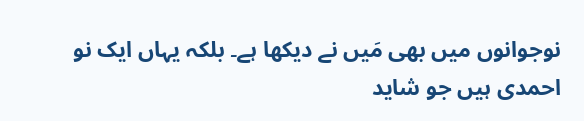نوجوانوں میں بھی مَیں نے دیکھا ہے۔ بلکہ یہاں ایک نو احمدی ہیں جو شاید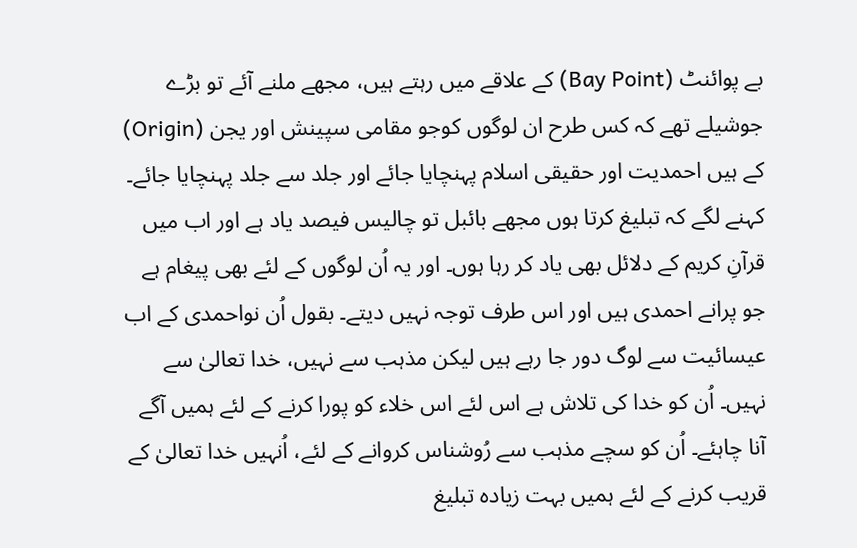بے پوائنٹ (Bay Point) کے علاقے میں رہتے ہیں، مجھے ملنے آئے تو بڑے جوشیلے تھے کہ کس طرح ان لوگوں کوجو مقامی سپینش اور یجن (Origin) کے ہیں احمدیت اور حقیقی اسلام پہنچایا جائے اور جلد سے جلد پہنچایا جائے۔ کہنے لگے کہ تبلیغ کرتا ہوں مجھے بائبل تو چالیس فیصد یاد ہے اور اب میں قرآنِ کریم کے دلائل بھی یاد کر رہا ہوں۔ اور یہ اُن لوگوں کے لئے بھی پیغام ہے جو پرانے احمدی ہیں اور اس طرف توجہ نہیں دیتے۔ بقول اُن نواحمدی کے اب عیسائیت سے لوگ دور جا رہے ہیں لیکن مذہب سے نہیں، خدا تعالیٰ سے نہیں۔ اُن کو خدا کی تلاش ہے اس لئے اس خلاء کو پورا کرنے کے لئے ہمیں آگے آنا چاہئے۔ اُن کو سچے مذہب سے رُوشناس کروانے کے لئے، اُنہیں خدا تعالیٰ کے قریب کرنے کے لئے ہمیں بہت زیادہ تبلیغ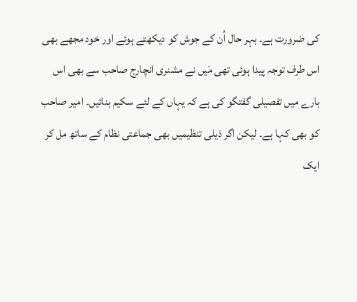کی ضرورت ہے۔ بہر حال اُن کے جوش کو دیکھتے ہوئے اور خود مجھے بھی اس طرف توجہ پیدا ہوئی تھی مَیں نے مشنری انچارج صاحب سے بھی اس بارے میں تفصیلی گفتگو کی ہے کہ یہاں کے لئے سکیم بنائیں۔ امیر صاحب کو بھی کہا ہے۔ لیکن اگر ذیلی تنظیمیں بھی جماعتی نظام کے ساتھ مل کر ایک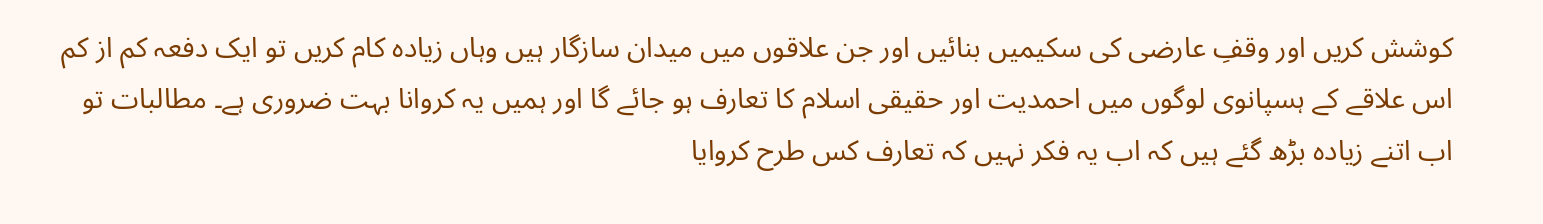کوشش کریں اور وقفِ عارضی کی سکیمیں بنائیں اور جن علاقوں میں میدان سازگار ہیں وہاں زیادہ کام کریں تو ایک دفعہ کم از کم اس علاقے کے ہسپانوی لوگوں میں احمدیت اور حقیقی اسلام کا تعارف ہو جائے گا اور ہمیں یہ کروانا بہت ضروری ہے۔ مطالبات تو اب اتنے زیادہ بڑھ گئے ہیں کہ اب یہ فکر نہیں کہ تعارف کس طرح کروایا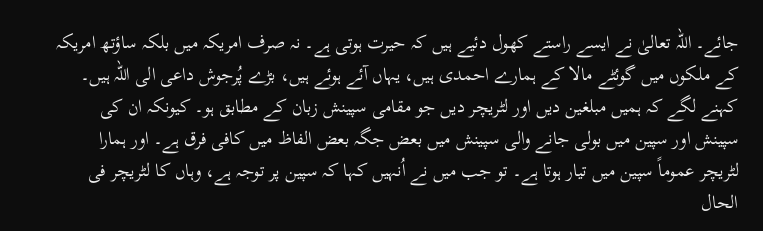جائے۔ اللہ تعالیٰ نے ایسے راستے کھول دئیے ہیں کہ حیرت ہوتی ہے۔ نہ صرف امریکہ میں بلکہ ساؤتھ امریکہ کے ملکوں میں گوئٹے مالا کے ہمارے احمدی ہیں، یہاں آئے ہوئے ہیں، بڑے پُرجوش داعی الی اللہ ہیں۔ کہنے لگے کہ ہمیں مبلغین دیں اور لٹریچر دیں جو مقامی سپینش زبان کے مطابق ہو۔ کیونکہ ان کی سپینش اور سپین میں بولی جانے والی سپینش میں بعض جگہ بعض الفاظ میں کافی فرق ہے۔ اور ہمارا لٹریچر عموماً سپین میں تیار ہوتا ہے۔ تو جب میں نے اُنہیں کہا کہ سپین پر توجہ ہے، وہاں کا لٹریچر فی الحال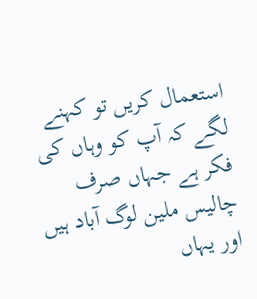استعمال کریں تو کہنے لگے کہ آپ کو وہاں کی فکر ہے جہاں صرف چالیس ملین لوگ آباد ہیں اور یہاں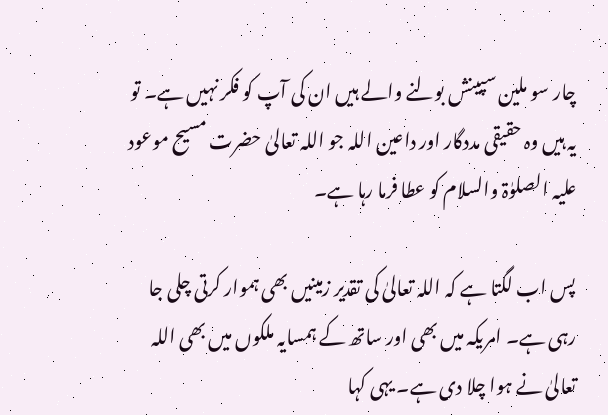چار سو ملین سپینش بولنے والے ہیں ان کی آپ کو فکر نہیں ہے۔ تو یہ ہیں وہ حقیقی مددگار اور داعین اللہ جو اللہ تعالیٰ حضرت مسیح موعود علیہ الصلوٰۃ والسلام کو عطا فرما رہا ہے۔

پس اب لگتا ہے کہ اللہ تعالیٰ کی تقدیر زمینیں بھی ہموار کرتی چلی جا رہی ہے۔ امریکہ میں بھی اور ساتھ کے ہمسایہ ملکوں میں بھی اللہ تعالیٰ نے ہوا چلا دی ہے۔ یہی کہا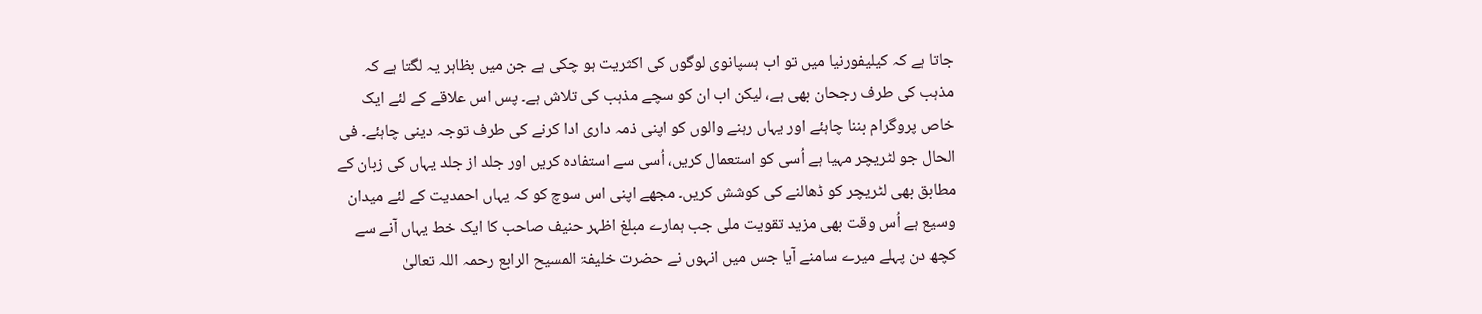جاتا ہے کہ کیلیفورنیا میں تو اب ہسپانوی لوگوں کی اکثریت ہو چکی ہے جن میں بظاہر یہ لگتا ہے کہ مذہب کی طرف رجحان بھی ہے، لیکن اب ان کو سچے مذہب کی تلاش ہے۔ پس اس علاقے کے لئے ایک خاص پروگرام بننا چاہئے اور یہاں رہنے والوں کو اپنی ذمہ داری ادا کرنے کی طرف توجہ دینی چاہئے۔ فی الحال جو لٹریچر مہیا ہے اُسی کو استعمال کریں، اُسی سے استفادہ کریں اور جلد از جلد یہاں کی زبان کے مطابق بھی لٹریچر کو ڈھالنے کی کوشش کریں۔ مجھے اپنی اس سوچ کو کہ یہاں احمدیت کے لئے میدان وسیع ہے اُس وقت بھی مزید تقویت ملی جب ہمارے مبلغ اظہر حنیف صاحب کا ایک خط یہاں آنے سے کچھ دن پہلے میرے سامنے آیا جس میں انہوں نے حضرت خلیفۃ المسیح الرابع رحمہ اللہ تعالیٰ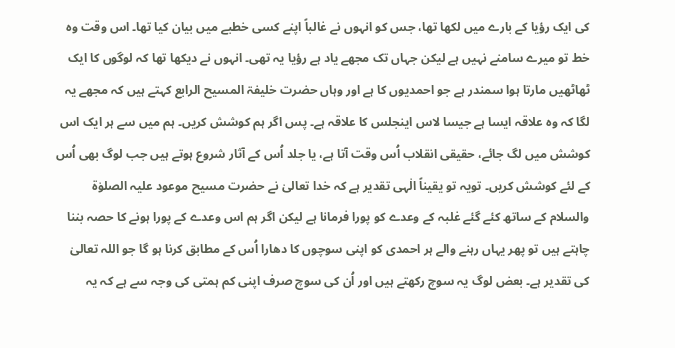کی ایک رؤیا کے بارے میں لکھا تھا، جس کو انہوں نے غالباً اپنے کسی خطبے میں بیان کیا تھا۔ اس وقت وہ خط تو میرے سامنے نہیں ہے لیکن جہاں تک مجھے یاد ہے رؤیا یہ تھی۔ انہوں نے دیکھا تھا کہ لوگوں کا ایک ٹھاٹھیں مارتا ہوا سمندر ہے جو احمدیوں کا ہے اور وہاں حضرت خلیفۃ المسیح الرابع کہتے ہیں کہ مجھے یہ لگا کہ وہ علاقہ ایسا ہے جیسا لاس اینجلس کا علاقہ ہے۔ پس اگر ہم کوشش کریں۔ ہم میں سے ہر ایک اس کوشش میں لگ جائے، حقیقی انقلاب اُس وقت آتا ہے، یا جلد اُس کے آثار شروع ہوتے ہیں جب لوگ بھی اُس کے لئے کوشش کریں۔ تویہ تو یقیناً الٰہی تقدیر ہے کہ خدا تعالیٰ نے حضرت مسیح موعود علیہ الصلوٰۃ والسلام کے ساتھ کئے گئے غلبہ کے وعدے کو پورا فرمانا ہے لیکن اگر ہم اس وعدے کے پورا ہونے کا حصہ بننا چاہتے ہیں تو پھر یہاں رہنے والے ہر احمدی کو اپنی سوچوں کا دھارا اُس کے مطابق کرنا ہو گا جو اللہ تعالیٰ کی تقدیر ہے۔ بعض لوگ یہ سوچ رکھتے ہیں اور اُن کی سوچ صرف اپنی کم ہمتی کی وجہ سے ہے کہ یہ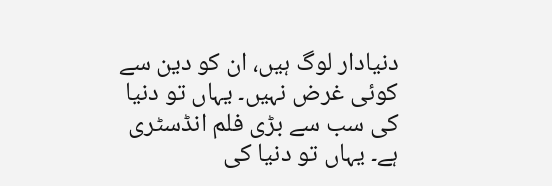دنیادار لوگ ہیں، ان کو دین سے کوئی غرض نہیں۔ یہاں تو دنیا کی سب سے بڑی فلم انڈسٹری ہے۔ یہاں تو دنیا کی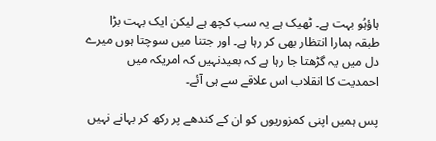ہاؤہُو بہت ہے۔ ٹھیک ہے یہ سب کچھ ہے لیکن ایک بہت بڑا طبقہ ہمارا انتظار بھی کر رہا ہے۔ اور جتنا میں سوچتا ہوں میرے دل میں یہ گڑھتا جا رہا ہے کہ بعیدنہیں کہ امریکہ میں احمدیت کا انقلاب اس علاقے سے ہی آئے۔

پس ہمیں اپنی کمزوریوں کو ان کے کندھے پر رکھ کر بہانے نہیں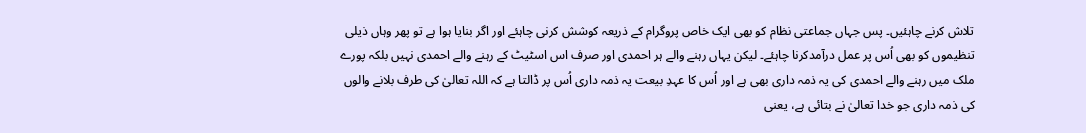تلاش کرنے چاہئیں۔ پس جہاں جماعتی نظام کو بھی ایک خاص پروگرام کے ذریعہ کوشش کرنی چاہئے اور اگر بنایا ہوا ہے تو پھر وہاں ذیلی تنظیموں کو بھی اُس پر عمل درآمدکرنا چاہئے۔ لیکن یہاں رہنے والے ہر احمدی اور صرف اس اسٹیٹ کے رہنے والے احمدی نہیں بلکہ پورے ملک میں رہنے والے احمدی کی یہ ذمہ داری بھی ہے اور اُس کا عہدِ بیعت یہ ذمہ داری اُس پر ڈالتا ہے کہ اللہ تعالیٰ کی طرف بلانے والوں کی ذمہ داری جو خدا تعالیٰ نے بتائی ہے، یعنی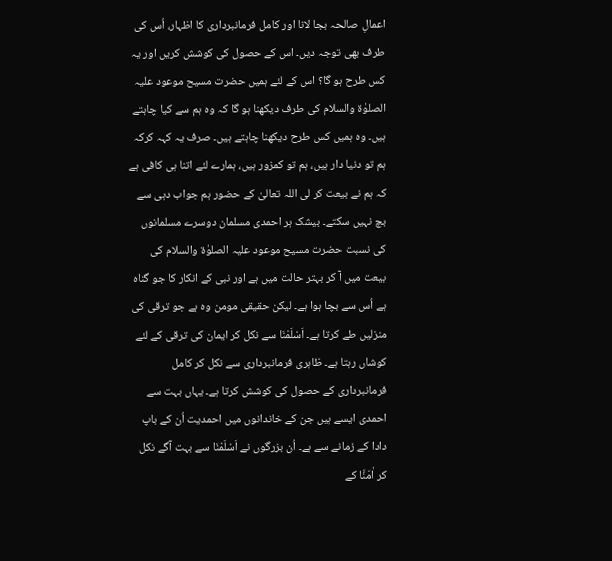اعمالِ صالحہ بجا لانا اور کامل فرمانبرداری کا اظہار، اُس کی طرف بھی توجہ دیں۔ اس کے حصول کی کوشش کریں اور یہ کس طرح ہو گا؟ اس کے لئے ہمیں حضرت مسیح موعود علیہ الصلوٰۃ والسلام کی طرف دیکھنا ہو گا کہ وہ ہم سے کیا چاہتے ہیں۔ وہ ہمیں کس طرح دیکھنا چاہتے ہیں۔ صرف یہ کہہ کرکہ ہم تو دنیا دار ہیں، ہم تو کمزور ہیں، ہمارے لئے اتنا ہی کافی ہے کہ ہم نے بیعت کر لی اللہ تعالیٰ کے حضور ہم جواب دہی سے بچ نہیں سکتے۔ بیشک ہر احمدی مسلمان دوسرے مسلمانوں کی نسبت حضرت مسیح موعود علیہ الصلوٰۃ والسلام کی بیعت میں آ کر بہتر حالت میں ہے اور نبی کے انکار کا جو گناہ ہے اُس سے بچا ہوا ہے۔ لیکن حقیقی مومن وہ ہے جو ترقی کی منزلیں طے کرتا ہے۔ اَسْلَمْنَا سے نکل کر ایمان کی ترقی کے لئے کوشاں رہتا ہے۔ ظاہری فرمانبرداری سے نکل کر کامل فرمانبرداری کے حصول کی کوشش کرتا ہے۔ یہاں بہت سے احمدی ایسے ہیں جن کے خاندانوں میں احمدیت اُن کے باپ دادا کے زمانے سے ہے۔ اُن بزرگوں نے اَسْلَمْنَا سے بہت آگے نکل کر اٰمَنَّا کے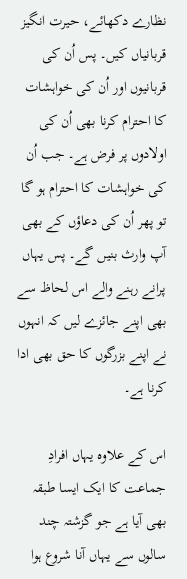نظارے دکھائے، حیرت انگیز قربانیاں کیں۔ پس اُن کی قربانیوں اور اُن کی خواہشات کا احترام کرنا بھی اُن کی اولادوں پر فرض ہے۔ جب اُن کی خواہشات کا احترام ہو گا تو پھر اُن کی دعاؤں کے بھی آپ وارث بنیں گے۔ پس یہاں پرانے رہنے والے اس لحاظ سے بھی اپنے جائزے لیں کہ انہوں نے اپنے بزرگوں کا حق بھی ادا کرنا ہے۔

اس کے علاوہ یہاں افرادِ جماعت کا ایک ایسا طبقہ بھی آیا ہے جو گزشتہ چند سالوں سے یہاں آنا شروع ہوا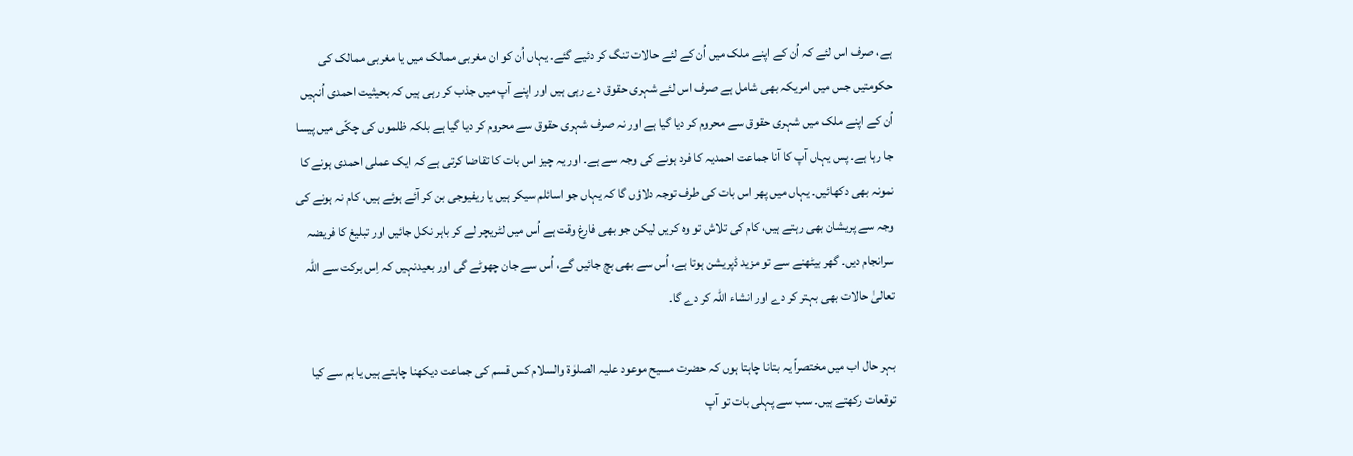ہے، صرف اس لئے کہ اُن کے اپنے ملک میں اُن کے لئے حالات تنگ کر دئیے گئے۔ یہاں اُن کو ان مغربی ممالک میں یا مغربی ممالک کی حکومتیں جس میں امریکہ بھی شامل ہے صرف اس لئے شہری حقوق دے رہی ہیں اور اپنے آپ میں جذب کر رہی ہیں کہ بحیثیت احمدی اُنہیں اُن کے اپنے ملک میں شہری حقوق سے محروم کر دیا گیا ہے اور نہ صرف شہری حقوق سے محروم کر دیا گیا ہے بلکہ ظلموں کی چکّی میں پیسا جا رہا ہے۔ پس یہاں آپ کا آنا جماعت احمدیہ کا فرد ہونے کی وجہ سے ہے۔ اور یہ چیز اس بات کا تقاضا کرتی ہے کہ ایک عملی احمدی ہونے کا نمونہ بھی دکھائیں۔ یہاں میں پھر اس بات کی طرف توجہ دلاؤں گا کہ یہاں جو اسائلم سیکر ہیں یا ریفیوجی بن کر آئے ہوئے ہیں، کام نہ ہونے کی وجہ سے پریشان بھی رہتے ہیں، کام کی تلاش تو وہ کریں لیکن جو بھی فارغ وقت ہے اُس میں لٹریچر لے کر باہر نکل جائیں اور تبلیغ کا فریضہ سرانجام دیں۔ گھر بیٹھنے سے تو مزید ڈپریشن ہوتا ہے، اُس سے بھی بچ جائیں گے، اُس سے جان چھوٹے گی اور بعیدنہیں کہ اِس برکت سے اللہ تعالیٰ حالات بھی بہتر کر دے اور انشاء اللہ کر دے گا۔

بہر حال اب میں مختصراً یہ بتانا چاہتا ہوں کہ حضرت مسیح موعود علیہ الصلوٰۃ والسلام کس قسم کی جماعت دیکھنا چاہتے ہیں یا ہم سے کیا توقعات رکھتے ہیں۔ سب سے پہلی بات تو آپ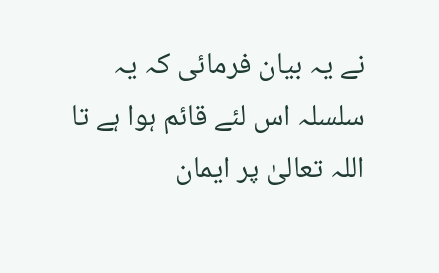نے یہ بیان فرمائی کہ یہ سلسلہ اس لئے قائم ہوا ہے تا اللہ تعالیٰ پر ایمان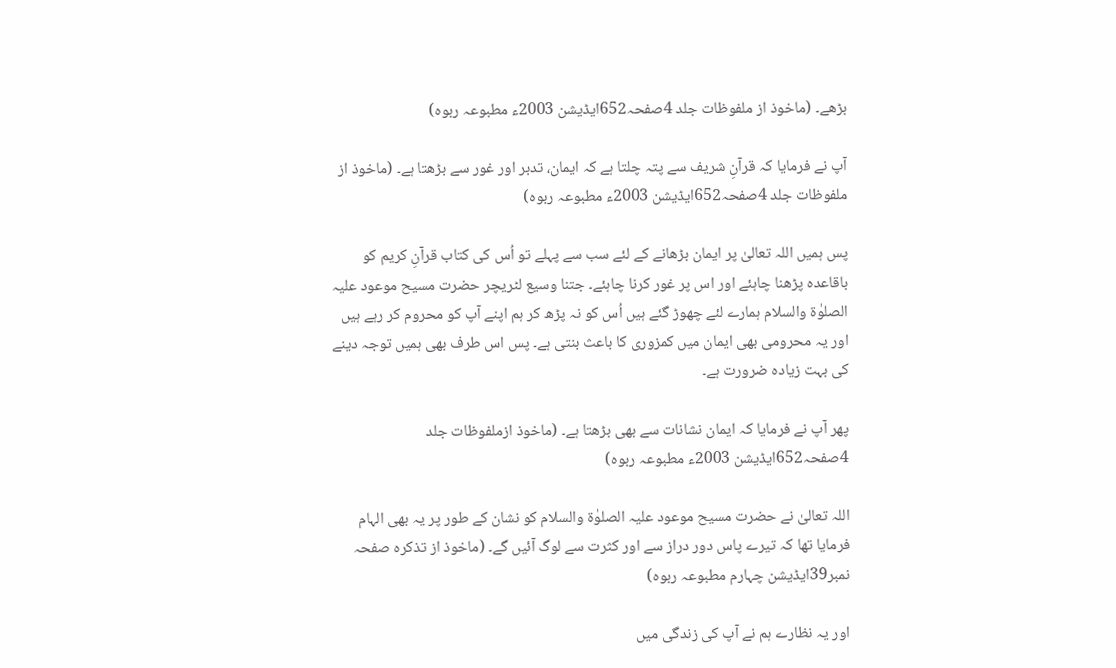بڑھے۔ (ماخوذ از ملفوظات جلد 4صفحہ652ایڈیشن 2003ء مطبوعہ ربوہ)

آپ نے فرمایا کہ قرآنِ شریف سے پتہ چلتا ہے کہ ایمان، تدبر اور غور سے بڑھتا ہے۔ (ماخوذ از ملفوظات جلد 4صفحہ652ایڈیشن 2003ء مطبوعہ ربوہ)

پس ہمیں اللہ تعالیٰ پر ایمان بڑھانے کے لئے سب سے پہلے تو اُس کی کتاب قرآنِ کریم کو باقاعدہ پڑھنا چاہئے اور اس پر غور کرنا چاہئے۔ جتنا وسیع لٹریچر حضرت مسیح موعود علیہ الصلوٰۃ والسلام ہمارے لئے چھوڑ گئے ہیں اُس کو نہ پڑھ کر ہم اپنے آپ کو محروم کر رہے ہیں اور یہ محرومی بھی ایمان میں کمزوری کا باعث بنتی ہے۔ پس اس طرف بھی ہمیں توجہ دینے کی بہت زیادہ ضرورت ہے۔

پھر آپ نے فرمایا کہ ایمان نشانات سے بھی بڑھتا ہے۔ (ماخوذ ازملفوظات جلد 4صفحہ652ایڈیشن 2003ء مطبوعہ ربوہ)

اللہ تعالیٰ نے حضرت مسیح موعود علیہ الصلوٰۃ والسلام کو نشان کے طور پر یہ بھی الہام فرمایا تھا کہ تیرے پاس دور دراز سے اور کثرت سے لوگ آئیں گے۔ (ماخوذ از تذکرہ صفحہ نمبر39ایڈیشن چہارم مطبوعہ ربوہ)

اور یہ نظارے ہم نے آپ کی زندگی میں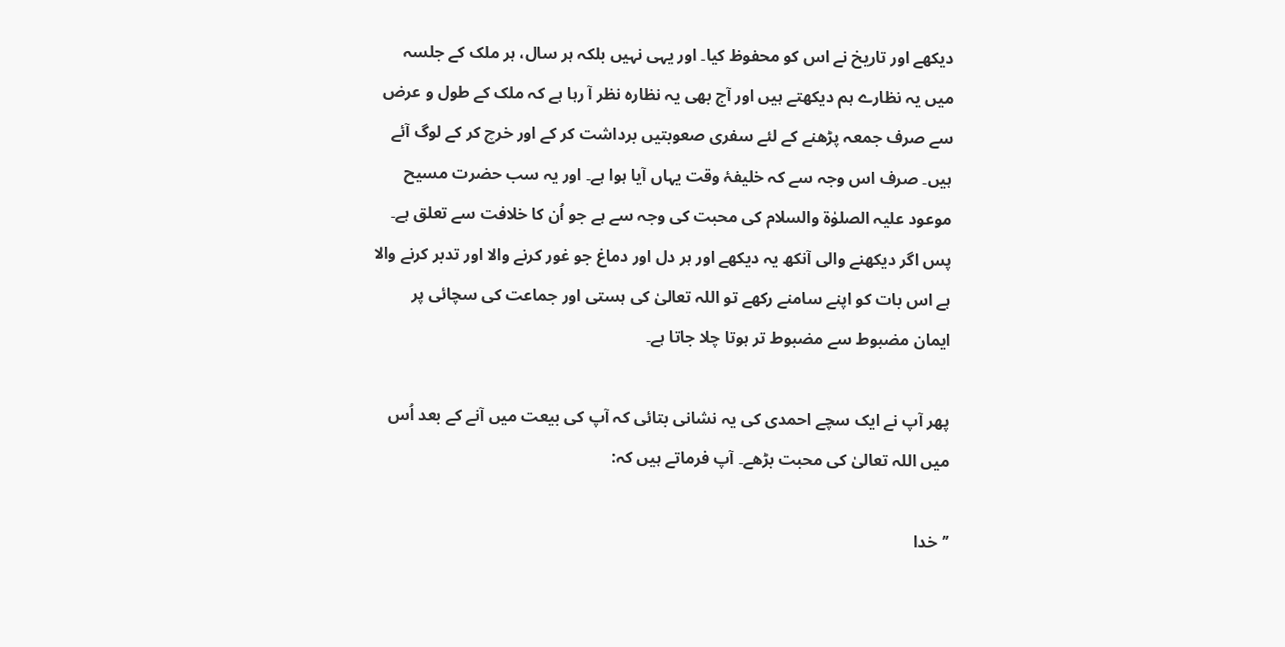دیکھے اور تاریخ نے اس کو محفوظ کیا۔ اور یہی نہیں بلکہ ہر سال، ہر ملک کے جلسہ میں یہ نظارے ہم دیکھتے ہیں اور آج بھی یہ نظارہ نظر آ رہا ہے کہ ملک کے طول و عرض سے صرف جمعہ پڑھنے کے لئے سفری صعوبتیں برداشت کر کے اور خرچ کر کے لوگ آئے ہیں۔ صرف اس وجہ سے کہ خلیفۂ وقت یہاں آیا ہوا ہے۔ اور یہ سب حضرت مسیح موعود علیہ الصلوٰۃ والسلام کی محبت کی وجہ سے ہے جو اُن کا خلافت سے تعلق ہے۔ پس اگر دیکھنے والی آنکھ یہ دیکھے اور ہر دل اور دماغ جو غور کرنے والا اور تدبر کرنے والا ہے اس بات کو اپنے سامنے رکھے تو اللہ تعالیٰ کی ہستی اور جماعت کی سچائی پر ایمان مضبوط سے مضبوط تر ہوتا چلا جاتا ہے۔

پھر آپ نے ایک سچے احمدی کی یہ نشانی بتائی کہ آپ کی بیعت میں آنے کے بعد اُس میں اللہ تعالیٰ کی محبت بڑھے۔ آپ فرماتے ہیں کہ:

’’خدا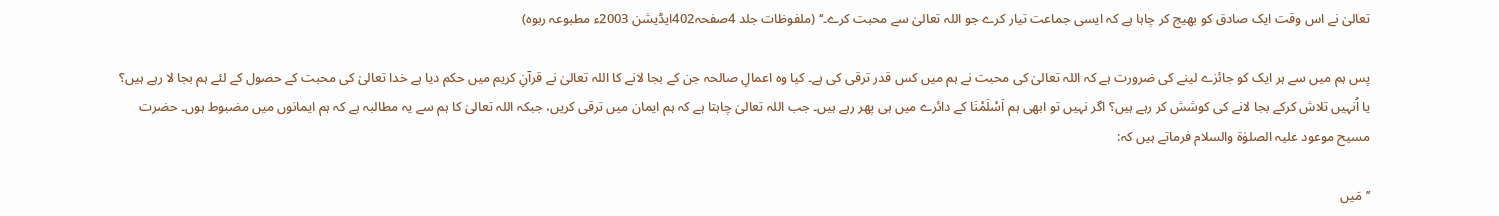تعالیٰ نے اس وقت ایک صادق کو بھیج کر چاہا ہے کہ ایسی جماعت تیار کرے جو اللہ تعالیٰ سے محبت کرے۔‘‘ (ملفوظات جلد 4صفحہ402ایڈیشن 2003ء مطبوعہ ربوہ)

پس ہم میں سے ہر ایک کو جائزے لینے کی ضرورت ہے کہ اللہ تعالیٰ کی محبت نے ہم میں کس قدر ترقی کی ہے۔ کیا وہ اعمالِ صالحہ جن کے بجا لانے کا اللہ تعالیٰ نے قرآنِ کریم میں حکم دیا ہے خدا تعالیٰ کی محبت کے حصول کے لئے ہم بجا لا رہے ہیں؟ یا اُنہیں تلاش کرکے بجا لانے کی کوشش کر رہے ہیں؟ اگر نہیں تو ابھی ہم اَسْلَمْنَا کے دائرے میں ہی پھر رہے ہیں۔ جب اللہ تعالیٰ چاہتا ہے کہ ہم ایمان میں ترقی کریں، جبکہ اللہ تعالیٰ کا ہم سے یہ مطالبہ ہے کہ ہم ایمانوں میں مضبوط ہوں۔ حضرت مسیح موعود علیہ الصلوٰۃ والسلام فرماتے ہیں کہ:

’’مَیں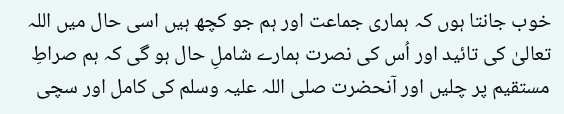خوب جانتا ہوں کہ ہماری جماعت اور ہم جو کچھ ہیں اسی حال میں اللہ تعالیٰ کی تائید اور اُس کی نصرت ہمارے شاملِ حال ہو گی کہ ہم صراطِ مستقیم پر چلیں اور آنحضرت صلی اللہ علیہ وسلم کی کامل اور سچی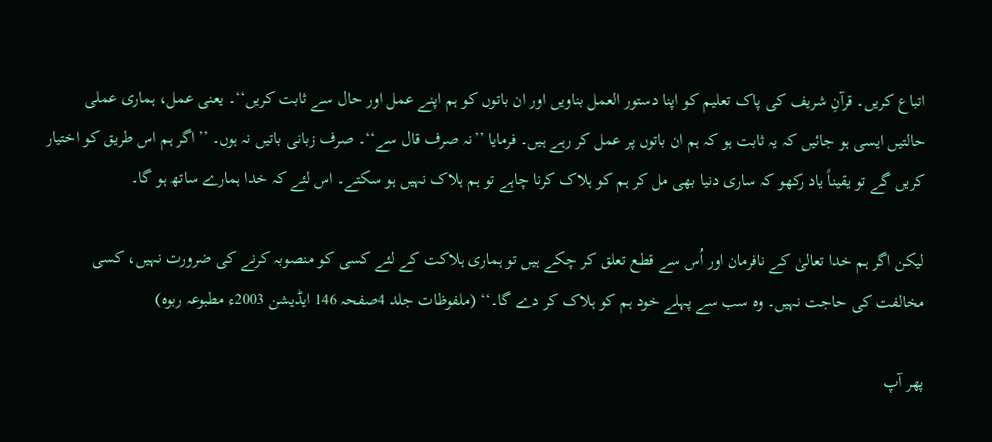اتباع کریں۔ قرآنِ شریف کی پاک تعلیم کو اپنا دستور العمل بناویں اور ان باتوں کو ہم اپنے عمل اور حال سے ثابت کریں‘‘۔ یعنی عمل، ہماری عملی حالتیں ایسی ہو جائیں کہ یہ ثابت ہو کہ ہم ان باتوں پر عمل کر رہے ہیں۔ فرمایا ’’نہ صرف قال سے‘‘۔ صرف زبانی باتیں نہ ہوں۔ ’’اگر ہم اس طریق کو اختیار کریں گے تو یقیناً یاد رکھو کہ ساری دنیا بھی مل کر ہم کو ہلاک کرنا چاہے تو ہم ہلاک نہیں ہو سکتے۔ اس لئے کہ خدا ہمارے ساتھ ہو گا۔

لیکن اگر ہم خدا تعالیٰ کے نافرمان اور اُس سے قطع تعلق کر چکے ہیں تو ہماری ہلاکت کے لئے کسی کو منصوبہ کرنے کی ضرورت نہیں، کسی مخالفت کی حاجت نہیں۔ وہ سب سے پہلے خود ہم کو ہلاک کر دے گا۔‘‘ (ملفوظات جلد 4صفحہ 146 ایڈیشن 2003ء مطبوعہ ربوہ)

پھر آپ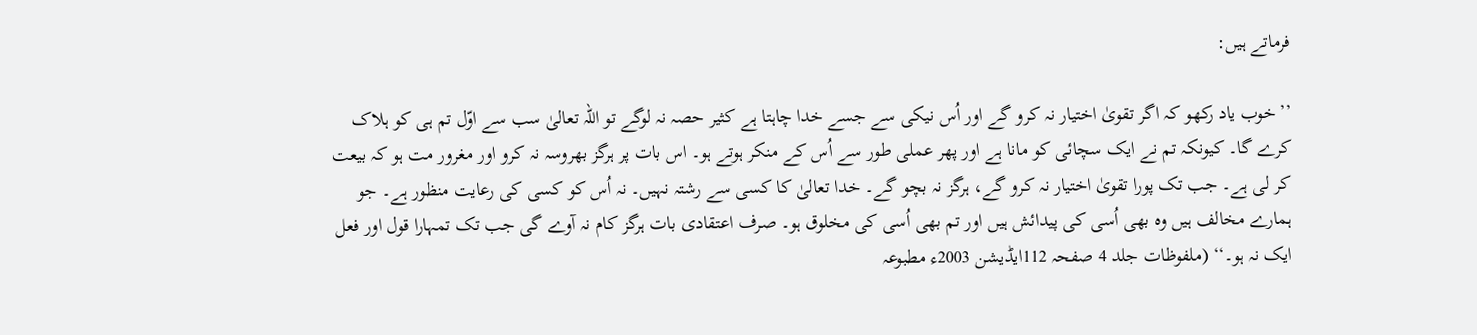فرماتے ہیں:

’’خوب یاد رکھو کہ اگر تقویٰ اختیار نہ کرو گے اور اُس نیکی سے جسے خدا چاہتا ہے کثیر حصہ نہ لوگے تو اللہ تعالیٰ سب سے اوّل تم ہی کو ہلاک کرے گا۔ کیونکہ تم نے ایک سچائی کو مانا ہے اور پھر عملی طور سے اُس کے منکر ہوتے ہو۔ اس بات پر ہرگز بھروسہ نہ کرو اور مغرور مت ہو کہ بیعت کر لی ہے۔ جب تک پورا تقویٰ اختیار نہ کرو گے، ہرگز نہ بچو گے۔ خدا تعالیٰ کا کسی سے رشتہ نہیں۔ نہ اُس کو کسی کی رعایت منظور ہے۔ جو ہمارے مخالف ہیں وہ بھی اُسی کی پیدائش ہیں اور تم بھی اُسی کی مخلوق ہو۔ صرف اعتقادی بات ہرگز کام نہ آوے گی جب تک تمہارا قول اور فعل ایک نہ ہو۔‘‘ (ملفوظات جلد 4 صفحہ 112ایڈیشن 2003ء مطبوعہ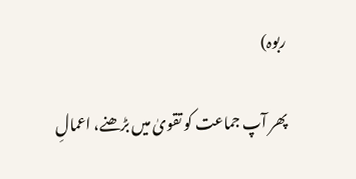ربوہ)

پھر آپ جماعت کو تقویٰ میں بڑھنے، اعمالِ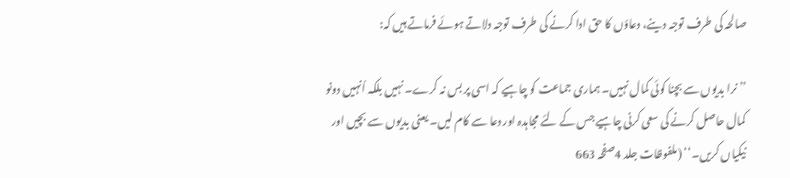صالحہ کی طرف توجہ دینے، دعاؤں کا حق ادا کرنے کی طرف توجہ دلاتے ہوئے فرماتے ہیں کہ:

’’نرا بدیوں سے بچنا کوئی کمال نہیں۔ ہماری جماعت کو چاہیے کہ اسی پر بس نہ کرے۔ نہیں بلکہ اُنہیں دونو کمال حاصل کرنے کی سعی کرنی چاہیے جس کے لئے مجاہدہ اور دعا سے کام لیں۔ یعنی بدیوں سے بچیں اور نیکیاں کریں۔‘‘ (ملفوظات جلد 4صفحہ 663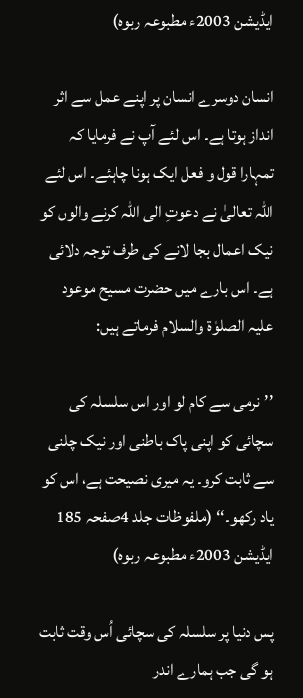ایڈیشن 2003ء مطبوعہ ربوہ)

انسان دوسرے انسان پر اپنے عمل سے اثر انداز ہوتا ہے۔ اس لئے آپ نے فرمایا کہ تمہارا قول و فعل ایک ہونا چاہئے۔ اس لئے اللہ تعالیٰ نے دعوتِ الی اللہ کرنے والوں کو نیک اعمال بجا لانے کی طرف توجہ دلائی ہے۔ اس بارے میں حضرت مسیح موعود علیہ الصلوٰۃ والسلام فرماتے ہیں:

’’نرمی سے کام لو اور اس سلسلہ کی سچائی کو اپنی پاک باطنی اور نیک چلنی سے ثابت کرو۔ یہ میری نصیحت ہے، اس کو یاد رکھو۔‘‘ (ملفوظات جلد 4صفحہ 185 ایڈیشن 2003ء مطبوعہ ربوہ)

پس دنیا پر سلسلہ کی سچائی اُس وقت ثابت ہو گی جب ہمارے اندر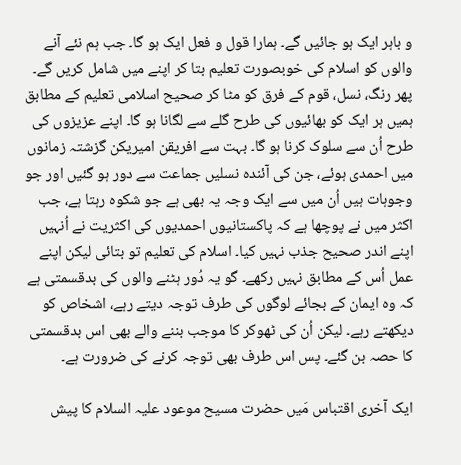و باہر ایک ہو جائیں گے۔ ہمارا قول و فعل ایک ہو گا۔ جب ہم نئے آنے والوں کو اسلام کی خوبصورت تعلیم بتا کر اپنے میں شامل کریں گے۔ پھر رنگ، نسل، قوم کے فرق کو مٹا کر صحیح اسلامی تعلیم کے مطابق ہمیں ہر ایک کو بھائیوں کی طرح گلے سے لگانا ہو گا۔ اپنے عزیزوں کی طرح اُن سے سلوک کرنا ہو گا۔ بہت سے افریقن امیریکن گزشتہ زمانوں میں احمدی ہوئے، جن کی آئندہ نسلیں جماعت سے دور ہو گئیں اور جو وجوہات ہیں اُن میں سے ایک وجہ یہ بھی ہے جو شکوہ رہتا ہے، جب اکثر میں نے پوچھا ہے کہ پاکستانیوں احمدیوں کی اکثریت نے اُنہیں اپنے اندر صحیح جذب نہیں کیا۔ اسلام کی تعلیم تو بتائی لیکن اپنے عمل اُس کے مطابق نہیں رکھے۔ گو یہ دُور ہٹنے والوں کی بدقسمتی ہے کہ وہ ایمان کے بجائے لوگوں کی طرف توجہ دیتے رہے، اشخاص کو دیکھتے رہے۔ لیکن اُن کی ٹھوکر کا موجب بننے والے بھی اس بدقسمتی کا حصہ بن گئے۔ پس اس طرف بھی توجہ کرنے کی ضرورت ہے۔

ایک آخری اقتباس مَیں حضرت مسیح موعود علیہ السلام کا پیش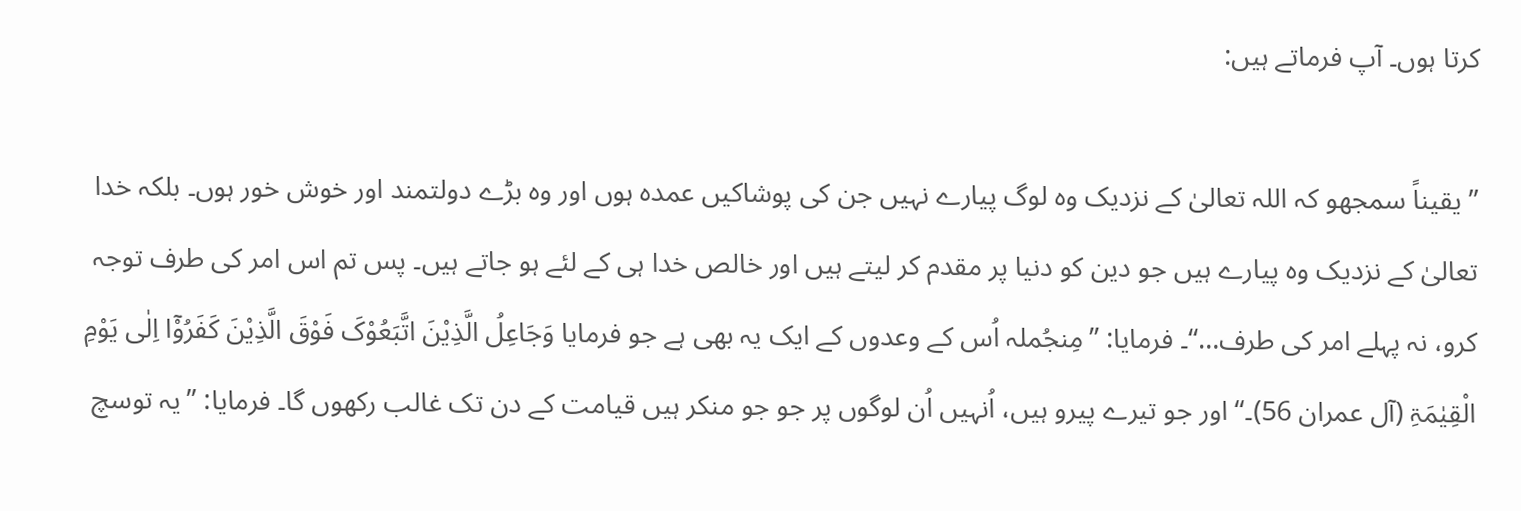کرتا ہوں۔ آپ فرماتے ہیں:

’’یقیناً سمجھو کہ اللہ تعالیٰ کے نزدیک وہ لوگ پیارے نہیں جن کی پوشاکیں عمدہ ہوں اور وہ بڑے دولتمند اور خوش خور ہوں۔ بلکہ خدا تعالیٰ کے نزدیک وہ پیارے ہیں جو دین کو دنیا پر مقدم کر لیتے ہیں اور خالص خدا ہی کے لئے ہو جاتے ہیں۔ پس تم اس امر کی طرف توجہ کرو، نہ پہلے امر کی طرف…‘‘۔ فرمایا: ’’مِنجُملہ اُس کے وعدوں کے ایک یہ بھی ہے جو فرمایا وَجَاعِلُ الَّذِیْنَ اتَّبَعُوْکَ فَوْقَ الَّذِیْنَ کَفَرُوْٓا اِلٰی یَوْمِ الْقِیٰمَۃِ (آل عمران 56)۔‘‘ اور جو تیرے پیرو ہیں، اُنہیں اُن لوگوں پر جو جو منکر ہیں قیامت کے دن تک غالب رکھوں گا۔ فرمایا: ’’یہ توسچ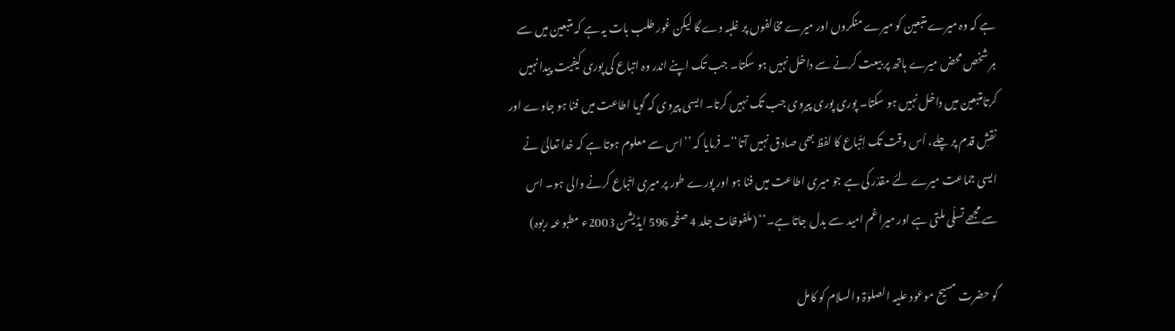ہے کہ وہ میرے متبعین کو میرے منکروں اور میرے مخالفوں پر غلبہ دے گا لیکن غور طلب بات یہ ہے کہ متبعین میں سے ہر شخص محض میرے ہاتھ پر بیعت کرنے سے داخل نہیں ہو سکتا۔ جب تک اپنے اندر وہ اتباع کی پوری کیفیت پیدا نہیں کرتامتبعین میں داخل نہیں ہو سکتا۔ پوری پوری پیروی جب تک نہیں کرتا۔ ایسی پیروی کہ گویا اطاعت میں فنا ہو جاوے اور نقشِ قدم پر چلے، اُس وقت تک اِتّباع کا لفظ بھی صادق نہیں آتا‘‘۔ فرمایا کہ ’’اس سے معلوم ہوتا ہے کہ خدا تعالیٰ نے ایسی جماعت میرے لئے مقدّر کی ہے جو میری اطاعت میں فنا ہو اور پورے طور پر میری اتّباع کرنے والی ہو۔ اس سے مجھے تسلّی ملتی ہے اور میرا غم امید سے بدل جاتا ہے۔‘‘ (ملفوظات جلد 4 صفحہ 596 ایڈیشن 2003ء مطبوعہ ربوہ)

گو حضرت مسیح موعود علیہ الصلوٰۃ والسلام کو کامل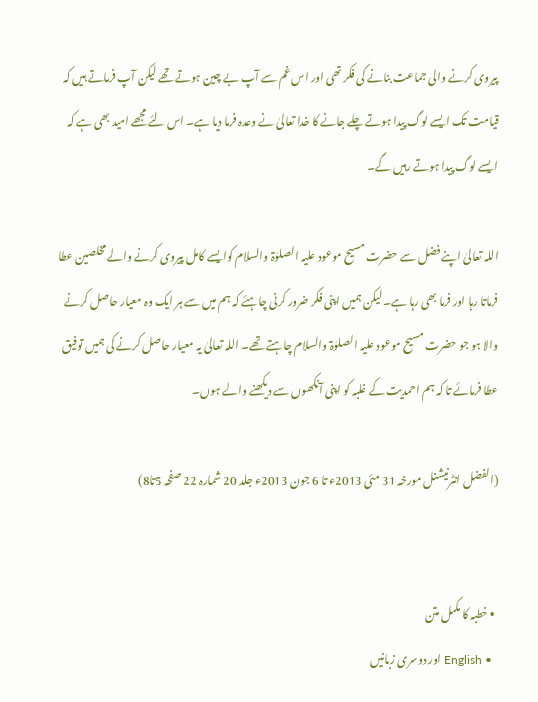پیروی کرنے والی جماعت بنانے کی فکر تھی اور اس غم سے آپ بے چین ہوتے تھے لیکن آپ فرماتے ہیں کہ قیامت تک ایسے لوگ پیدا ہوتے چلے جانے کا خدا تعالیٰ نے وعدہ فرما دیا ہے۔ اس لئے مجھے امید بھی ہے کہ ایسے لوگ پیدا ہوتے رہیں گے۔

اللہ تعالیٰ اپنے فضل سے حضرت مسیح موعود علیہ الصلوٰۃ والسلام کوایسے کامل پیروی کرنے والے مخلصین عطا فرماتا رہا اور فرما بھی رہا ہے۔ لیکن ہمیں اپنی فکر ضرور کرنی چاہئے کہ ہم میں سے ہر ایک وہ معیار حاصل کرنے والا ہو جو حضرت مسیح موعود علیہ الصلوٰۃ والسلام چاہتے تھے۔ اللہ تعالیٰ یہ معیار حاصل کرنے کی ہمیں توفیق عطا فرمائے تا کہ ہم احمدیت کے غلبہ کو اپنی آنکھوں سے دیکھنے والے ہوں۔

(الفضل انٹرنیشنل مورخہ 31 مئی 2013ء تا 6 جون 2013ء جلد 20 شمارہ 22 صفحہ 5تا8)


  • خطبہ کا مکمل متن
  • English اور دوسری زبانیں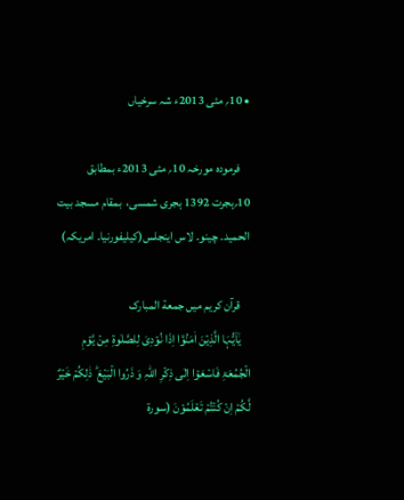• 10؍ مئی 2013ء شہ سرخیاں

    فرمودہ مورخہ 10؍ مئی 2013ء بمطابق 10؍ہجرت 1392 ہجری شمسی،  بمقام مسجد بیت الحمید۔ چینو۔ لاس اینجلس(کیلیفورنیا۔ امریکہ)

    قرآن کریم میں جمعة المبارک
    یٰۤاَیُّہَا الَّذِیۡنَ اٰمَنُوۡۤا اِذَا نُوۡدِیَ لِلصَّلٰوۃِ مِنۡ یَّوۡمِ الۡجُمُعَۃِ فَاسۡعَوۡا اِلٰی ذِکۡرِ اللّٰہِ وَ ذَرُوا الۡبَیۡعَ ؕ ذٰلِکُمۡ خَیۡرٌ لَّکُمۡ اِنۡ کُنۡتُمۡ تَعۡلَمُوۡنَ (سورة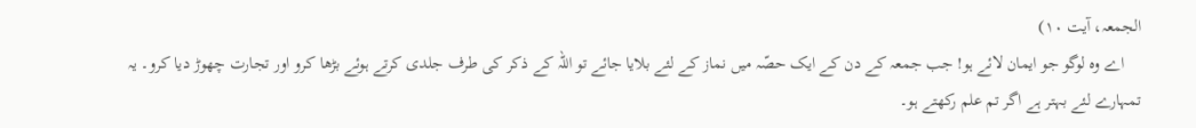الجمعہ، آیت ۱۰)
    اے وہ لوگو جو ایمان لائے ہو! جب جمعہ کے دن کے ایک حصّہ میں نماز کے لئے بلایا جائے تو اللہ کے ذکر کی طرف جلدی کرتے ہوئے بڑھا کرو اور تجارت چھوڑ دیا کرو۔ یہ تمہارے لئے بہتر ہے اگر تم علم رکھتے ہو۔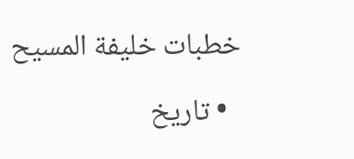خطبات خلیفة المسیح

  • تاریخ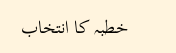خطبہ کا انتخاب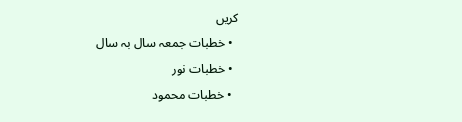کریں
  • خطبات جمعہ سال بہ سال
  • خطبات نور
  • خطبات محمود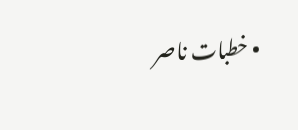• خطبات ناصر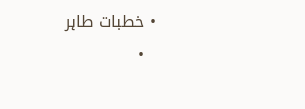• خطبات طاہر
  •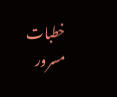خطبات مسرور